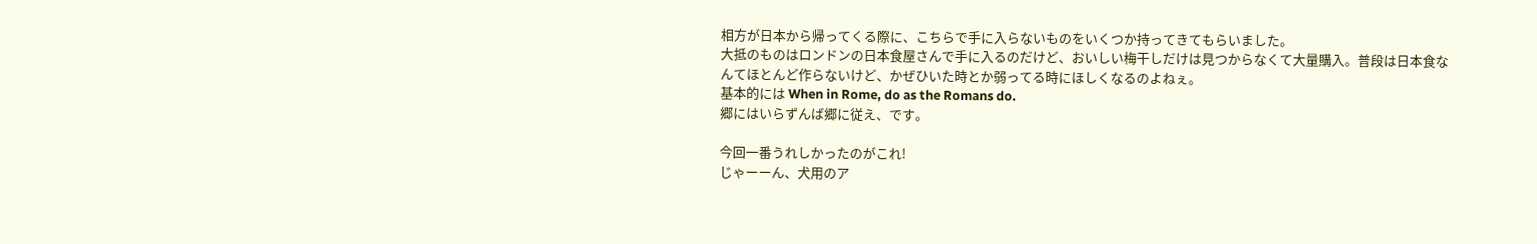相方が日本から帰ってくる際に、こちらで手に入らないものをいくつか持ってきてもらいました。
大抵のものはロンドンの日本食屋さんで手に入るのだけど、おいしい梅干しだけは見つからなくて大量購入。普段は日本食なんてほとんど作らないけど、かぜひいた時とか弱ってる時にほしくなるのよねぇ。
基本的には When in Rome, do as the Romans do.
郷にはいらずんば郷に従え、です。

今回一番うれしかったのがこれ!
じゃーーん、犬用のア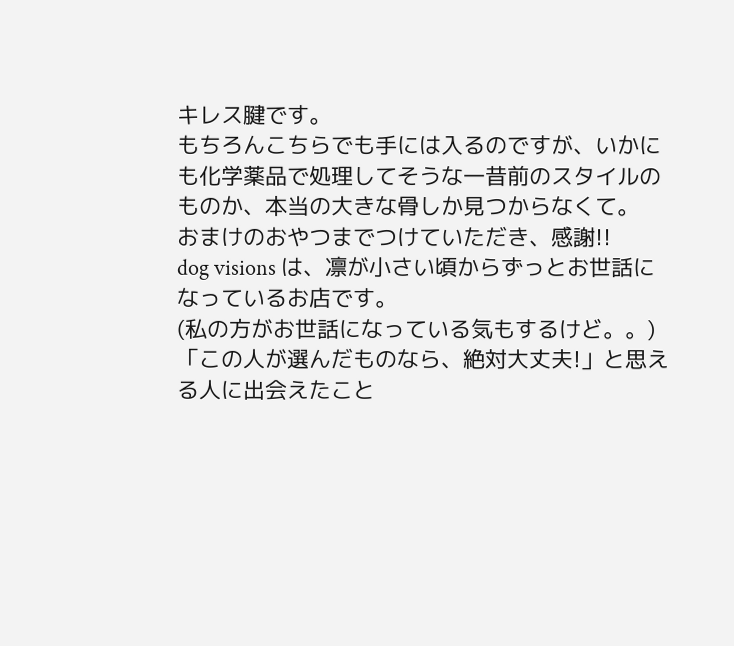キレス腱です。
もちろんこちらでも手には入るのですが、いかにも化学薬品で処理してそうな一昔前のスタイルのものか、本当の大きな骨しか見つからなくて。
おまけのおやつまでつけていただき、感謝!!
dog visions は、凛が小さい頃からずっとお世話になっているお店です。
(私の方がお世話になっている気もするけど。。)
「この人が選んだものなら、絶対大丈夫!」と思える人に出会えたこと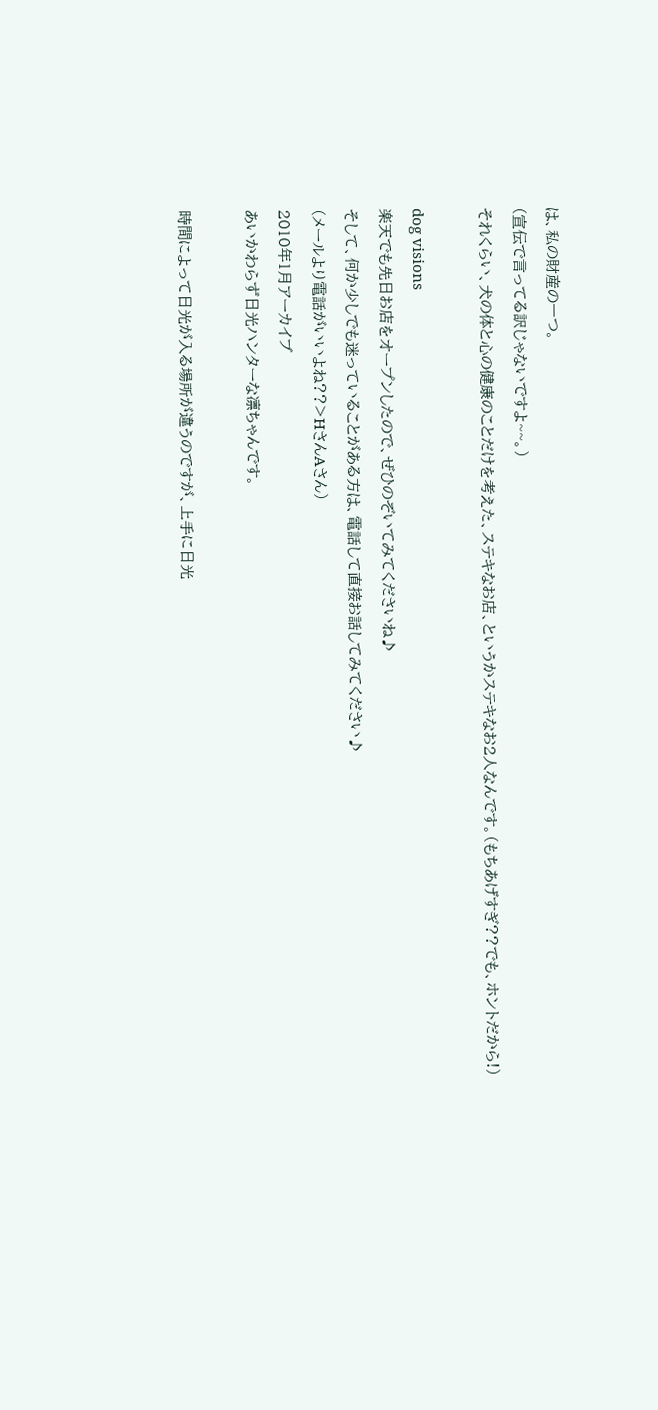は、私の財産の一つ。
(宣伝で言ってる訳じゃないですよ~~。)
それくらい、犬の体と心の健康のことだけを考えた、ステキなお店、というかステキなお2人なんです。(もちあげすぎ??でも、ホントだから!)

dog visions
楽天でも先日お店をオープンしたので、ぜひのぞいてみてくださいね♪
そして、何か少しでも迷っていることがある方は、電話して直接お話してみてください♪
(メールより電話がいいよね??>HさんAさん)
2010年1月アーカイブ
あいかわらず日光ハンターな凛ちゃんです。

時間によって日光が入る場所が違うのですが、上手に日光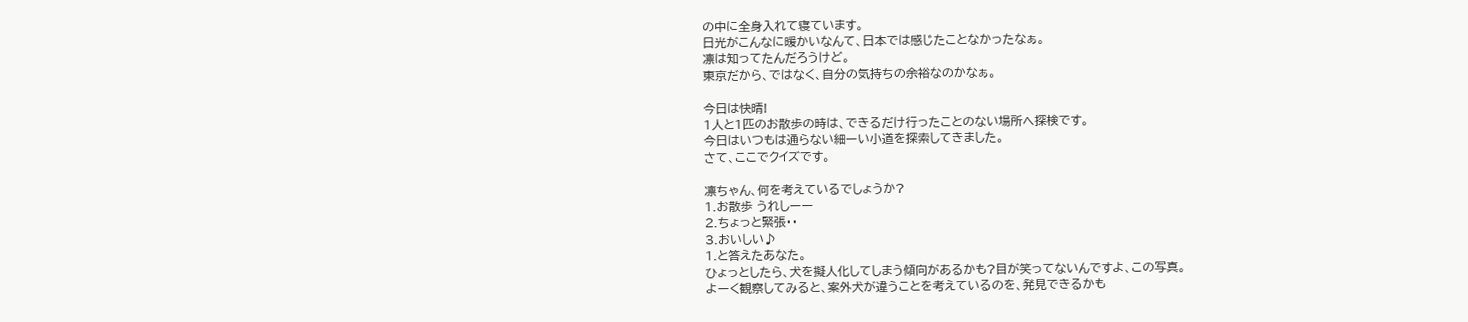の中に全身入れて寝ています。
日光がこんなに暖かいなんて、日本では感じたことなかったなぁ。
凛は知ってたんだろうけど。
東京だから、ではなく、自分の気持ちの余裕なのかなぁ。

今日は快晴!
1人と1匹のお散歩の時は、できるだけ行ったことのない場所へ探検です。
今日はいつもは通らない細ーい小道を探索してきました。
さて、ここでクイズです。

凛ちゃん、何を考えているでしょうか?
1.お散歩 うれしーー
2.ちょっと緊張・・
3.おいしい♪
1.と答えたあなた。
ひょっとしたら、犬を擬人化してしまう傾向があるかも?目が笑ってないんですよ、この写真。
よーく観察してみると、案外犬が違うことを考えているのを、発見できるかも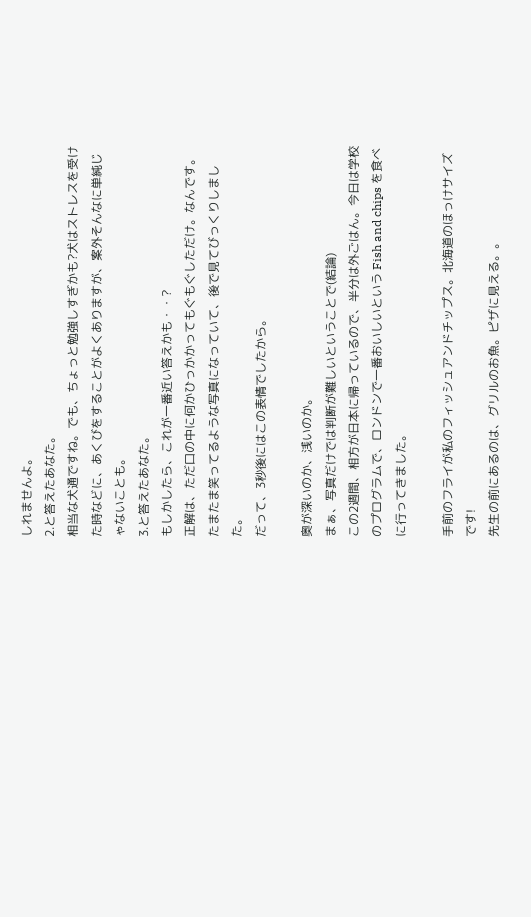しれませんよ。
2.と答えたあなた。
相当な犬通ですね。でも、ちょっと勉強しすぎかも?犬はストレスを受けた時などに、あくびをすることがよくありますが、案外そんなに単純じゃないことも。
3.と答えたあなた。
もしかしたら、これが一番近い答えかも・・?
正解は、ただ口の中に何かひっかかってもぐもぐしただけ。なんです。
たまたま笑ってるような写真になっていて、後で見てびっくりしました。
だって、3秒後にはこの表情でしたから。

奥が深いのか、浅いのか。
まぁ、写真だけでは判断が難しいということで(結論)
この2週間、相方が日本に帰っているので、半分は外ごはん。今日は学校のプログラムで、ロンドンで一番おいしいという Fish and chips を食べに行ってきました。

手前のフライが私のフィッシュアンドチップス。北海道のほっけサイズです!
先生の前にあるのは、グリルのお魚。ピザに見える。。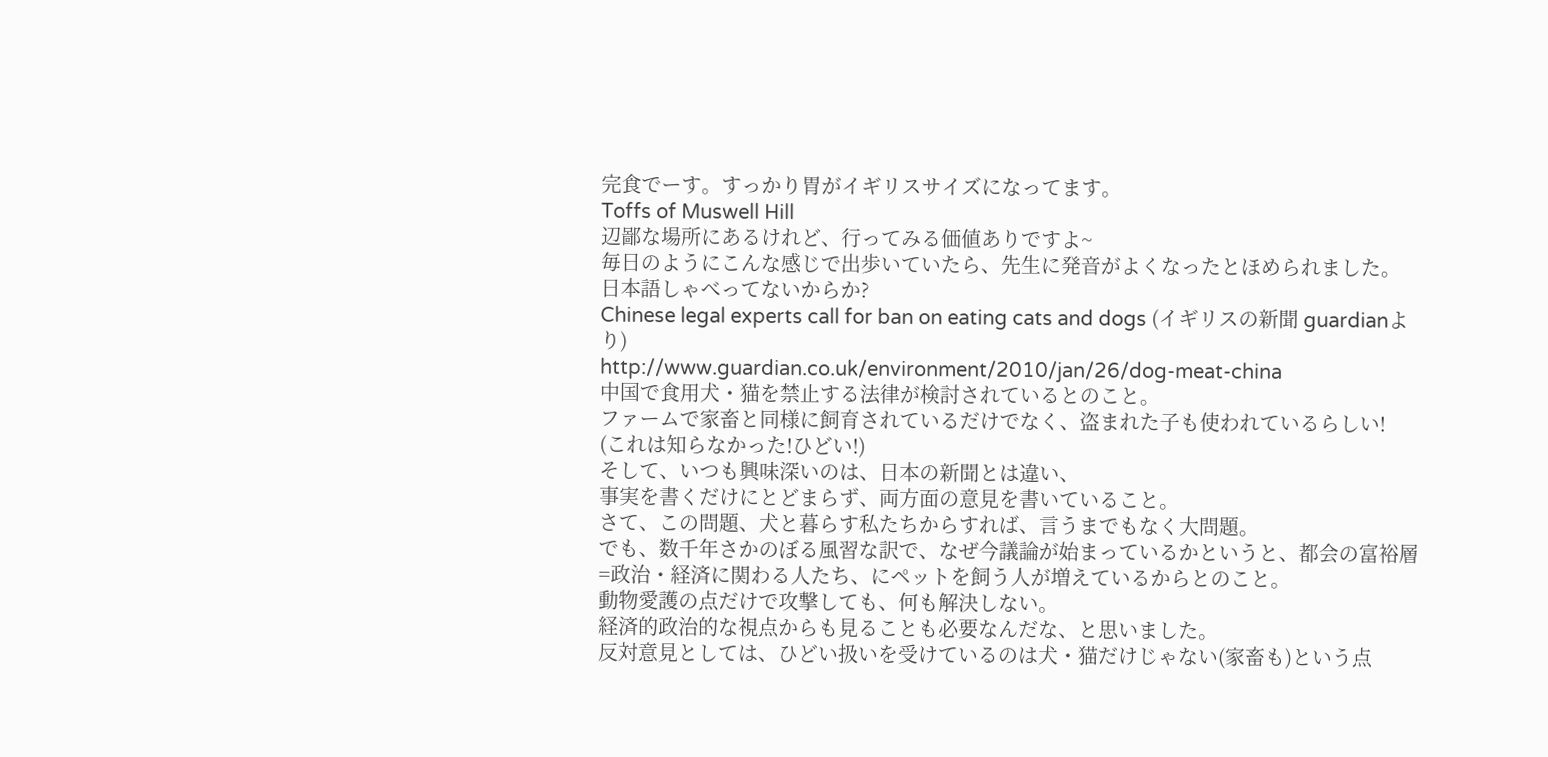完食でーす。すっかり胃がイギリスサイズになってます。
Toffs of Muswell Hill
辺鄙な場所にあるけれど、行ってみる価値ありですよ~
毎日のようにこんな感じで出歩いていたら、先生に発音がよくなったとほめられました。
日本語しゃべってないからか?
Chinese legal experts call for ban on eating cats and dogs (イギリスの新聞 guardianより)
http://www.guardian.co.uk/environment/2010/jan/26/dog-meat-china
中国で食用犬・猫を禁止する法律が検討されているとのこと。
ファームで家畜と同様に飼育されているだけでなく、盗まれた子も使われているらしい!
(これは知らなかった!ひどい!)
そして、いつも興味深いのは、日本の新聞とは違い、
事実を書くだけにとどまらず、両方面の意見を書いていること。
さて、この問題、犬と暮らす私たちからすれば、言うまでもなく大問題。
でも、数千年さかのぼる風習な訳で、なぜ今議論が始まっているかというと、都会の富裕層=政治・経済に関わる人たち、にペットを飼う人が増えているからとのこと。
動物愛護の点だけで攻撃しても、何も解決しない。
経済的政治的な視点からも見ることも必要なんだな、と思いました。
反対意見としては、ひどい扱いを受けているのは犬・猫だけじゃない(家畜も)という点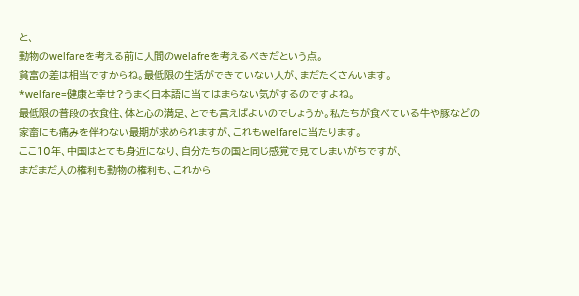と、
動物のwelfareを考える前に人間のwelafreを考えるべきだという点。
貧富の差は相当ですからね。最低限の生活ができていない人が、まだたくさんいます。
*welfare=健康と幸せ?うまく日本語に当てはまらない気がするのですよね。
最低限の普段の衣食住、体と心の満足、とでも言えばよいのでしょうか。私たちが食べている牛や豚などの家畜にも痛みを伴わない最期が求められますが、これもwelfareに当たります。
ここ10年、中国はとても身近になり、自分たちの国と同じ感覚で見てしまいがちですが、
まだまだ人の権利も動物の権利も、これから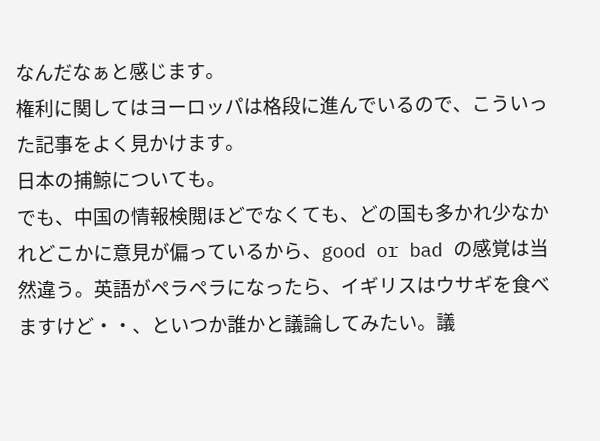なんだなぁと感じます。
権利に関してはヨーロッパは格段に進んでいるので、こういった記事をよく見かけます。
日本の捕鯨についても。
でも、中国の情報検閲ほどでなくても、どの国も多かれ少なかれどこかに意見が偏っているから、good or bad の感覚は当然違う。英語がペラペラになったら、イギリスはウサギを食べますけど・・、といつか誰かと議論してみたい。議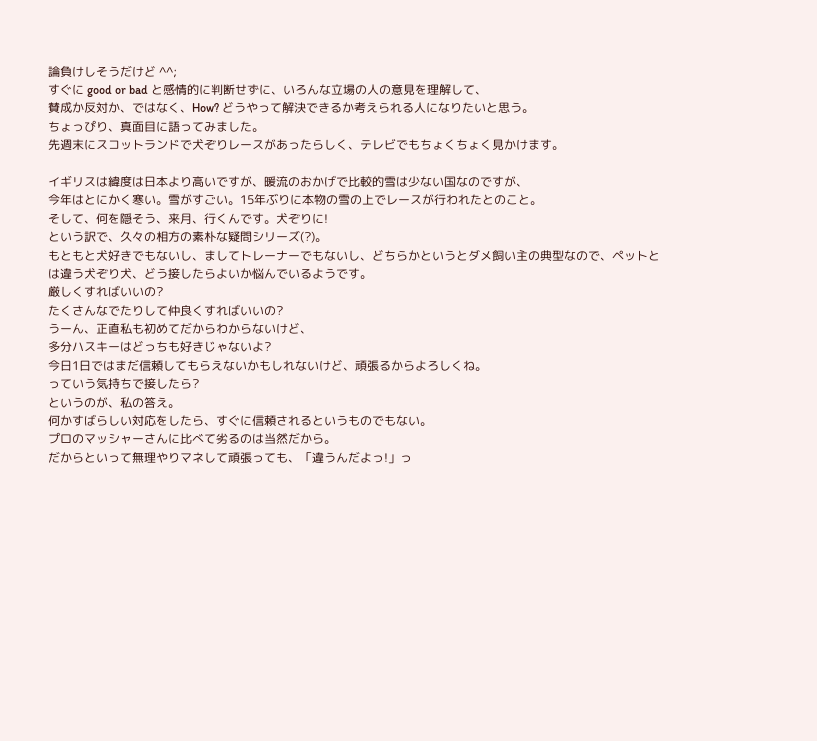論負けしそうだけど ^^;
すぐに good or bad と感情的に判断せずに、いろんな立場の人の意見を理解して、
賛成か反対か、ではなく、How? どうやって解決できるか考えられる人になりたいと思う。
ちょっぴり、真面目に語ってみました。
先週末にスコットランドで犬ぞりレースがあったらしく、テレビでもちょくちょく見かけます。

イギリスは緯度は日本より高いですが、暖流のおかげで比較的雪は少ない国なのですが、
今年はとにかく寒い。雪がすごい。15年ぶりに本物の雪の上でレースが行われたとのこと。
そして、何を隠そう、来月、行くんです。犬ぞりに!
という訳で、久々の相方の素朴な疑問シリーズ(?)。
もともと犬好きでもないし、ましてトレーナーでもないし、どちらかというとダメ飼い主の典型なので、ペットとは違う犬ぞり犬、どう接したらよいか悩んでいるようです。
厳しくすればいいの?
たくさんなでたりして仲良くすればいいの?
うーん、正直私も初めてだからわからないけど、
多分ハスキーはどっちも好きじゃないよ?
今日1日ではまだ信頼してもらえないかもしれないけど、頑張るからよろしくね。
っていう気持ちで接したら?
というのが、私の答え。
何かすばらしい対応をしたら、すぐに信頼されるというものでもない。
プロのマッシャーさんに比べて劣るのは当然だから。
だからといって無理やりマネして頑張っても、「違うんだよっ!」っ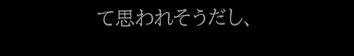て思われそうだし、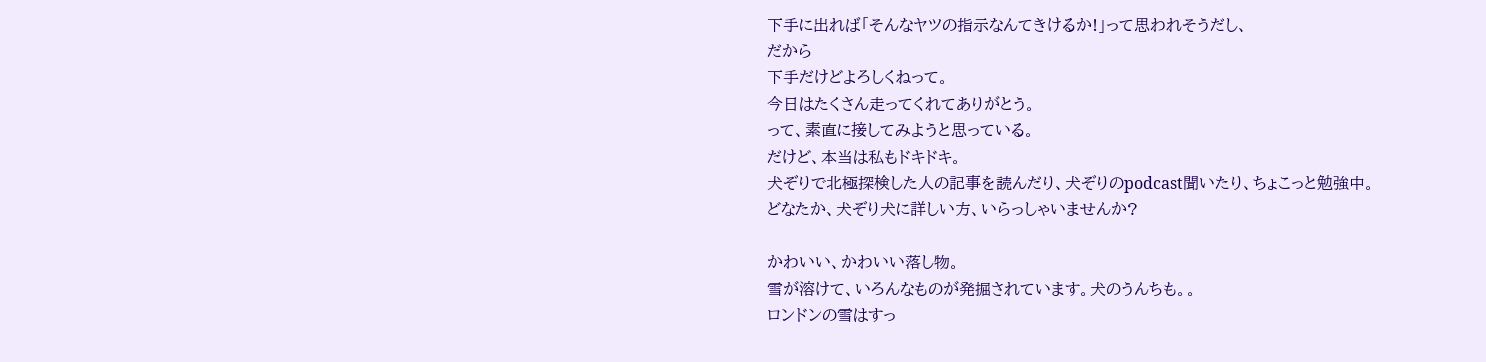下手に出れば「そんなヤツの指示なんてきけるか!」って思われそうだし、
だから
下手だけどよろしくねって。
今日はたくさん走ってくれてありがとう。
って、素直に接してみようと思っている。
だけど、本当は私もドキドキ。
犬ぞりで北極探検した人の記事を読んだり、犬ぞりのpodcast聞いたり、ちょこっと勉強中。
どなたか、犬ぞり犬に詳しい方、いらっしゃいませんか?

かわいい、かわいい落し物。
雪が溶けて、いろんなものが発掘されています。犬のうんちも。。
ロンドンの雪はすっ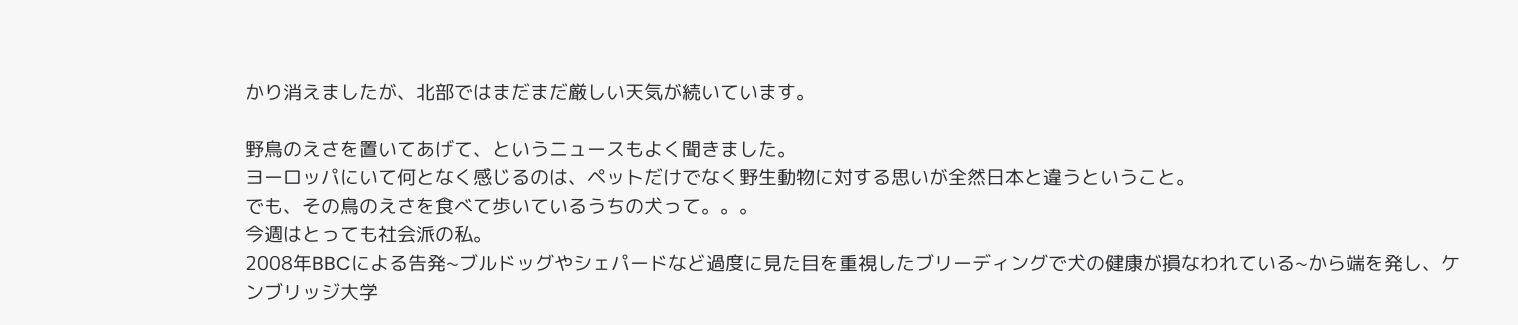かり消えましたが、北部ではまだまだ厳しい天気が続いています。

野鳥のえさを置いてあげて、というニュースもよく聞きました。
ヨーロッパにいて何となく感じるのは、ペットだけでなく野生動物に対する思いが全然日本と違うということ。
でも、その鳥のえさを食べて歩いているうちの犬って。。。
今週はとっても社会派の私。
2008年BBCによる告発~ブルドッグやシェパードなど過度に見た目を重視したブリーディングで犬の健康が損なわれている~から端を発し、ケンブリッジ大学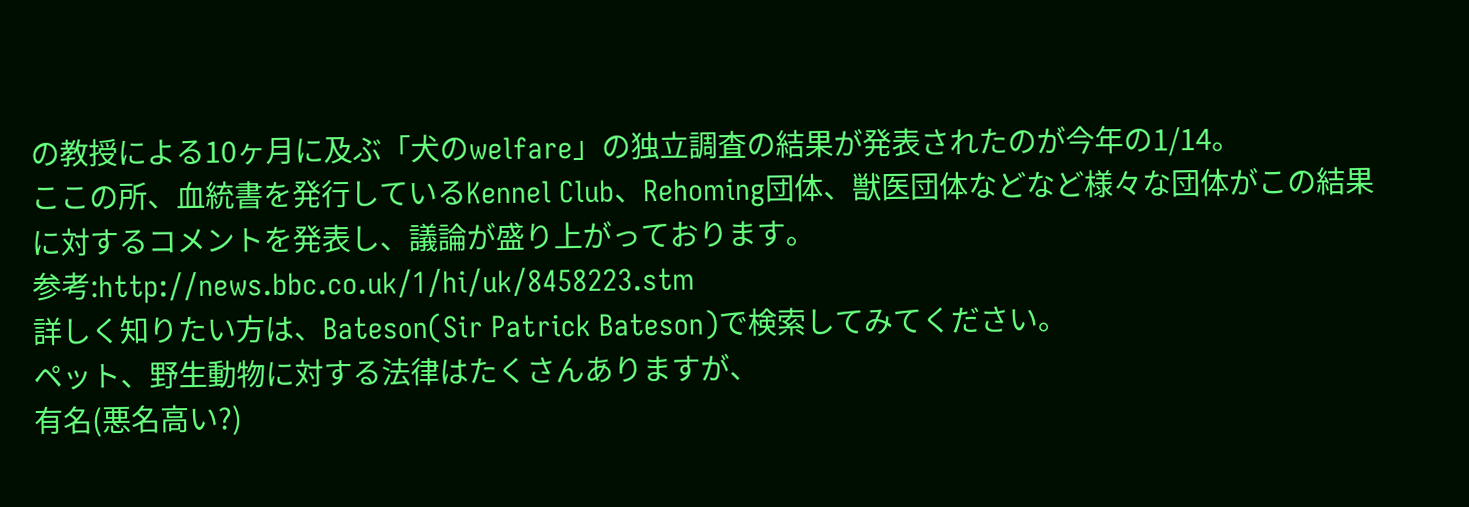の教授による10ヶ月に及ぶ「犬のwelfare」の独立調査の結果が発表されたのが今年の1/14。
ここの所、血統書を発行しているKennel Club、Rehoming団体、獣医団体などなど様々な団体がこの結果に対するコメントを発表し、議論が盛り上がっております。
参考:http://news.bbc.co.uk/1/hi/uk/8458223.stm
詳しく知りたい方は、Bateson(Sir Patrick Bateson)で検索してみてください。
ペット、野生動物に対する法律はたくさんありますが、
有名(悪名高い?)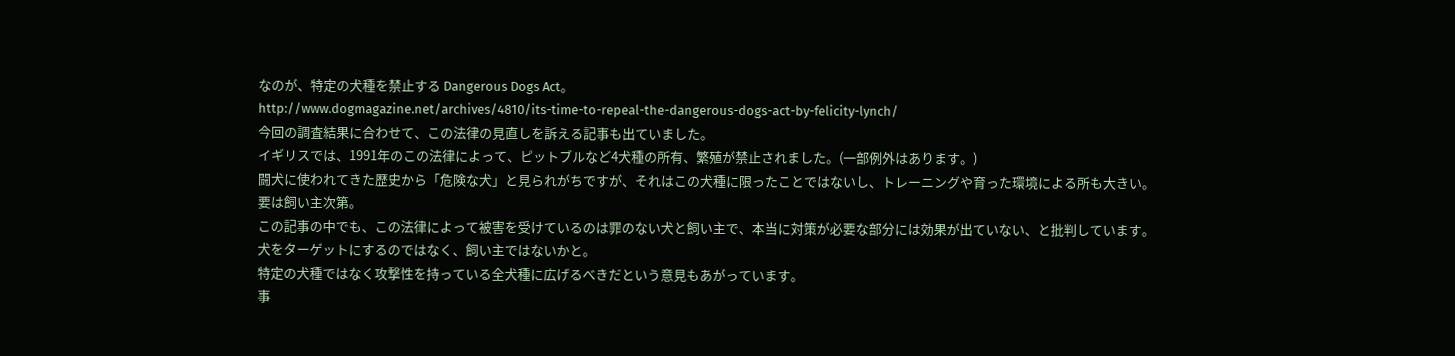なのが、特定の犬種を禁止する Dangerous Dogs Act。
http://www.dogmagazine.net/archives/4810/its-time-to-repeal-the-dangerous-dogs-act-by-felicity-lynch/
今回の調査結果に合わせて、この法律の見直しを訴える記事も出ていました。
イギリスでは、1991年のこの法律によって、ピットブルなど4犬種の所有、繁殖が禁止されました。(一部例外はあります。)
闘犬に使われてきた歴史から「危険な犬」と見られがちですが、それはこの犬種に限ったことではないし、トレーニングや育った環境による所も大きい。
要は飼い主次第。
この記事の中でも、この法律によって被害を受けているのは罪のない犬と飼い主で、本当に対策が必要な部分には効果が出ていない、と批判しています。
犬をターゲットにするのではなく、飼い主ではないかと。
特定の犬種ではなく攻撃性を持っている全犬種に広げるべきだという意見もあがっています。
事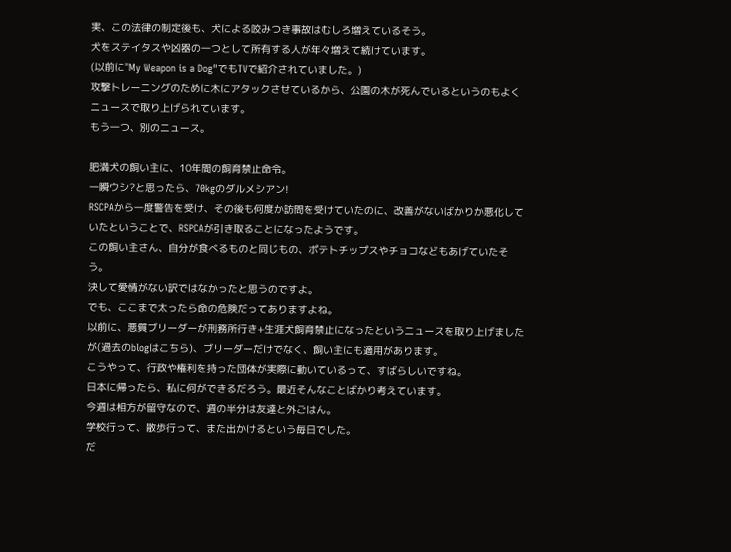実、この法律の制定後も、犬による咬みつき事故はむしろ増えているそう。
犬をステイタスや凶器の一つとして所有する人が年々増えて続けています。
(以前に"My Weapon is a Dog"でもTVで紹介されていました。)
攻撃トレーニングのために木にアタックさせているから、公園の木が死んでいるというのもよくニュースで取り上げられています。
もう一つ、別のニュース。

肥満犬の飼い主に、10年間の飼育禁止命令。
一瞬ウシ?と思ったら、70kgのダルメシアン!
RSCPAから一度警告を受け、その後も何度か訪問を受けていたのに、改善がないばかりか悪化していたということで、RSPCAが引き取ることになったようです。
この飼い主さん、自分が食べるものと同じもの、ポテトチップスやチョコなどもあげていたそう。
決して愛情がない訳ではなかったと思うのですよ。
でも、ここまで太ったら命の危険だってありますよね。
以前に、悪質ブリーダーが刑務所行き+生涯犬飼育禁止になったというニュースを取り上げましたが(過去のblogはこちら)、ブリーダーだけでなく、飼い主にも適用があります。
こうやって、行政や権利を持った団体が実際に動いているって、すばらしいですね。
日本に帰ったら、私に何ができるだろう。最近そんなことばかり考えています。
今週は相方が留守なので、週の半分は友達と外ごはん。
学校行って、散歩行って、また出かけるという毎日でした。
だ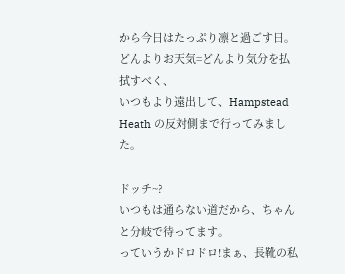から今日はたっぷり凛と過ごす日。
どんよりお天気=どんより気分を払拭すべく、
いつもより遠出して、Hampstead Heath の反対側まで行ってみました。

ドッチ~?
いつもは通らない道だから、ちゃんと分岐で待ってます。
っていうかドロドロ!まぁ、長靴の私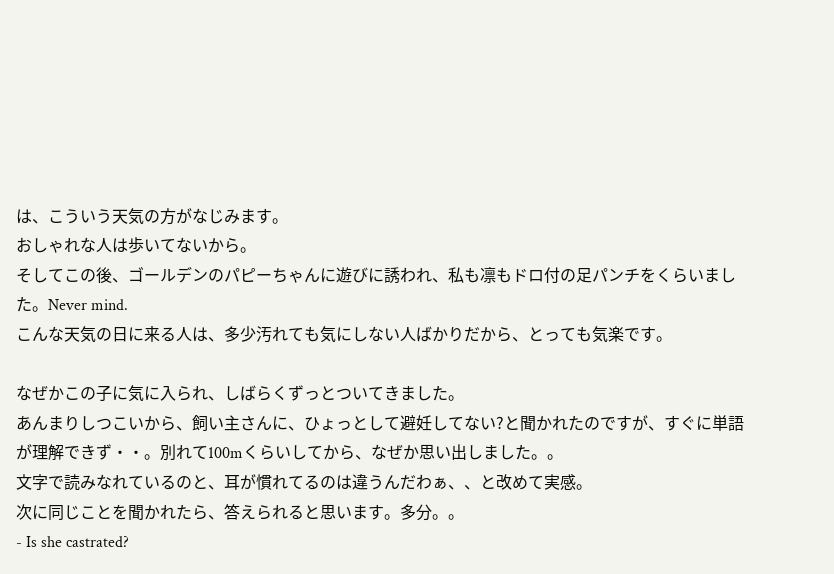は、こういう天気の方がなじみます。
おしゃれな人は歩いてないから。
そしてこの後、ゴールデンのパピーちゃんに遊びに誘われ、私も凛もドロ付の足パンチをくらいました。Never mind.
こんな天気の日に来る人は、多少汚れても気にしない人ばかりだから、とっても気楽です。

なぜかこの子に気に入られ、しばらくずっとついてきました。
あんまりしつこいから、飼い主さんに、ひょっとして避妊してない?と聞かれたのですが、すぐに単語が理解できず・・。別れて100mくらいしてから、なぜか思い出しました。。
文字で読みなれているのと、耳が慣れてるのは違うんだわぁ、、と改めて実感。
次に同じことを聞かれたら、答えられると思います。多分。。
- Is she castrated?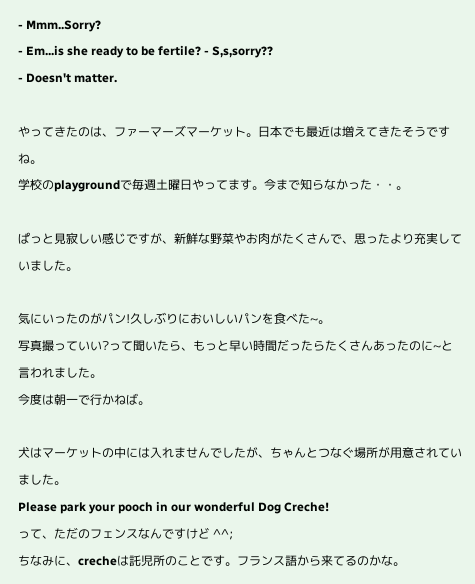- Mmm..Sorry?
- Em...is she ready to be fertile? - S,s,sorry??
- Doesn't matter.

やってきたのは、ファーマーズマーケット。日本でも最近は増えてきたそうですね。
学校のplaygroundで毎週土曜日やってます。今まで知らなかった・・。

ぱっと見寂しい感じですが、新鮮な野菜やお肉がたくさんで、思ったより充実していました。

気にいったのがパン!久しぶりにおいしいパンを食べた~。
写真撮っていい?って聞いたら、もっと早い時間だったらたくさんあったのに~と言われました。
今度は朝一で行かねば。

犬はマーケットの中には入れませんでしたが、ちゃんとつなぐ場所が用意されていました。
Please park your pooch in our wonderful Dog Creche!
って、ただのフェンスなんですけど ^^;
ちなみに、crecheは託児所のことです。フランス語から来てるのかな。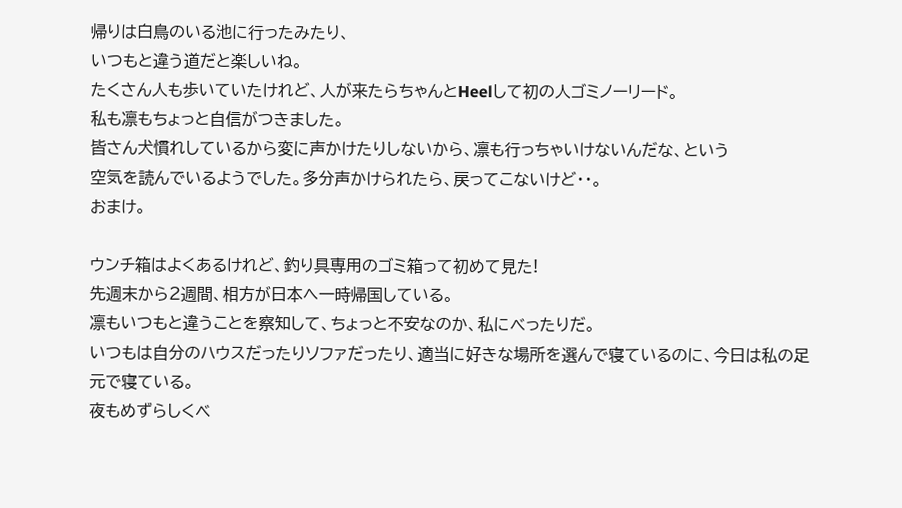帰りは白鳥のいる池に行ったみたり、
いつもと違う道だと楽しいね。
たくさん人も歩いていたけれど、人が来たらちゃんとHeelして初の人ゴミノーリード。
私も凛もちょっと自信がつきました。
皆さん犬慣れしているから変に声かけたりしないから、凛も行っちゃいけないんだな、という
空気を読んでいるようでした。多分声かけられたら、戻ってこないけど・・。
おまけ。

ウンチ箱はよくあるけれど、釣り具専用のゴミ箱って初めて見た!
先週末から2週間、相方が日本へ一時帰国している。
凛もいつもと違うことを察知して、ちょっと不安なのか、私にべったりだ。
いつもは自分のハウスだったりソファだったり、適当に好きな場所を選んで寝ているのに、今日は私の足元で寝ている。
夜もめずらしくベ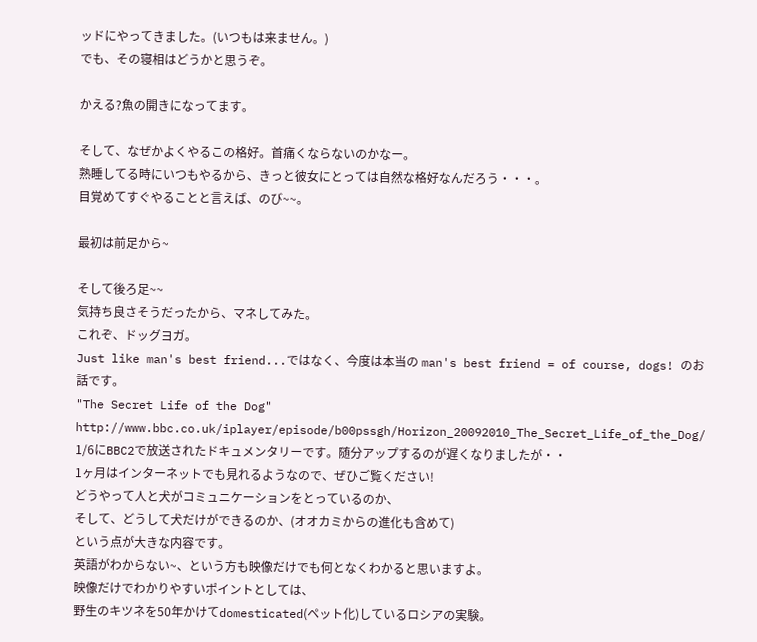ッドにやってきました。(いつもは来ません。)
でも、その寝相はどうかと思うぞ。

かえる?魚の開きになってます。

そして、なぜかよくやるこの格好。首痛くならないのかなー。
熟睡してる時にいつもやるから、きっと彼女にとっては自然な格好なんだろう・・・。
目覚めてすぐやることと言えば、のび~~。

最初は前足から~

そして後ろ足~~
気持ち良さそうだったから、マネしてみた。
これぞ、ドッグヨガ。
Just like man's best friend...ではなく、今度は本当の man's best friend = of course, dogs! のお話です。
"The Secret Life of the Dog"
http://www.bbc.co.uk/iplayer/episode/b00pssgh/Horizon_20092010_The_Secret_Life_of_the_Dog/
1/6にBBC2で放送されたドキュメンタリーです。随分アップするのが遅くなりましたが・・
1ヶ月はインターネットでも見れるようなので、ぜひご覧ください!
どうやって人と犬がコミュニケーションをとっているのか、
そして、どうして犬だけができるのか、(オオカミからの進化も含めて)
という点が大きな内容です。
英語がわからない~、という方も映像だけでも何となくわかると思いますよ。
映像だけでわかりやすいポイントとしては、
野生のキツネを50年かけてdomesticated(ペット化)しているロシアの実験。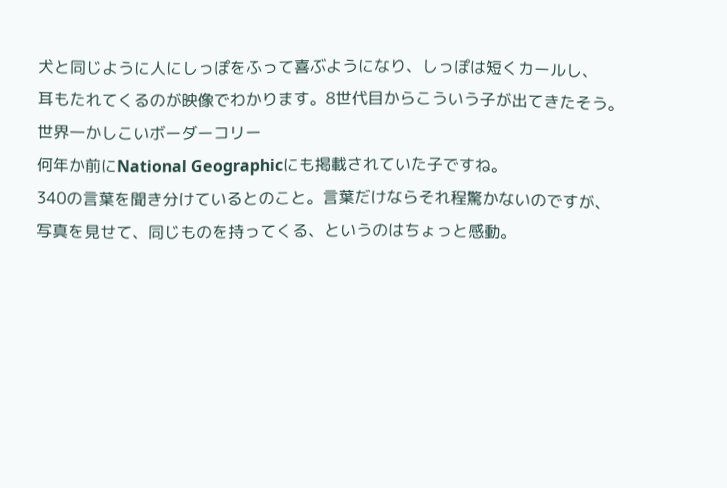犬と同じように人にしっぽをふって喜ぶようになり、しっぽは短くカールし、
耳もたれてくるのが映像でわかります。8世代目からこういう子が出てきたそう。
世界一かしこいボーダーコリー
何年か前にNational Geographicにも掲載されていた子ですね。
340の言葉を聞き分けているとのこと。言葉だけならそれ程驚かないのですが、
写真を見せて、同じものを持ってくる、というのはちょっと感動。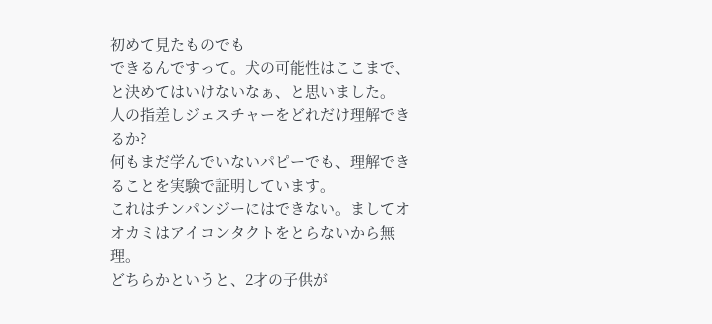初めて見たものでも
できるんですって。犬の可能性はここまで、と決めてはいけないなぁ、と思いました。
人の指差しジェスチャーをどれだけ理解できるか?
何もまだ学んでいないパピーでも、理解できることを実験で証明しています。
これはチンパンジーにはできない。ましてオオカミはアイコンタクトをとらないから無理。
どちらかというと、2才の子供が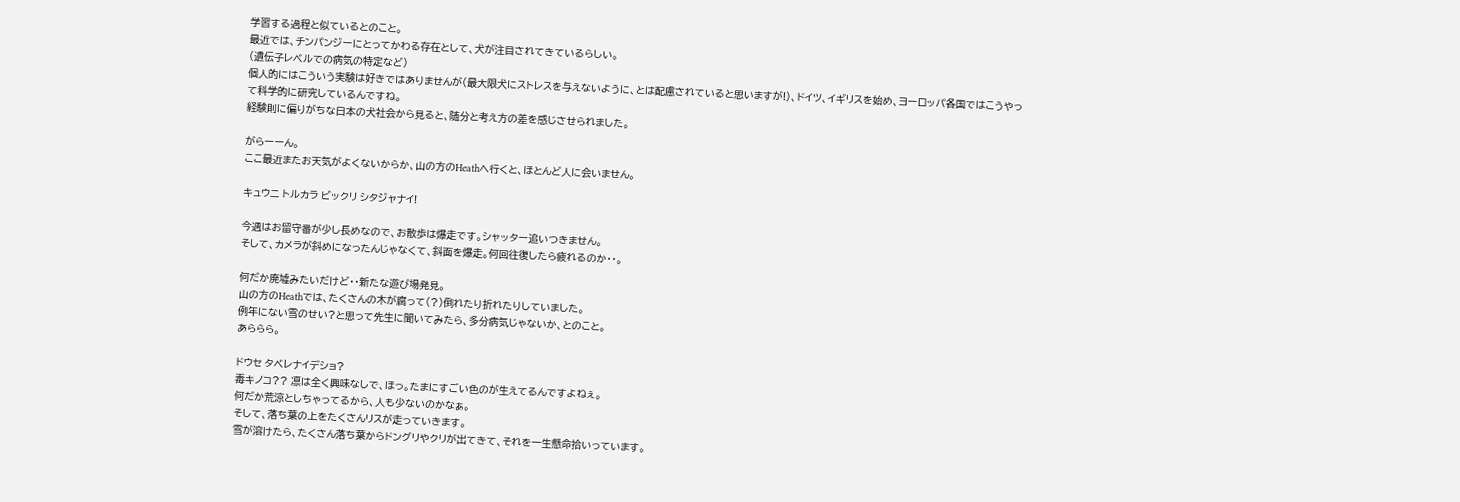学習する過程と似ているとのこと。
最近では、チンパンジーにとってかわる存在として、犬が注目されてきているらしい。
(遺伝子レベルでの病気の特定など)
個人的にはこういう実験は好きではありませんが(最大限犬にストレスを与えないように、とは配慮されていると思いますが!)、ドイツ、イギリスを始め、ヨーロッパ各国ではこうやって科学的に研究しているんですね。
経験則に偏りがちな日本の犬社会から見ると、随分と考え方の差を感じさせられました。

がらーーん。
ここ最近またお天気がよくないからか、山の方のHeathへ行くと、ほとんど人に会いません。

キュウニ トルカラ ビックリ シタジャナイ!

今週はお留守番が少し長めなので、お散歩は爆走です。シャッター追いつきません。
そして、カメラが斜めになったんじゃなくて、斜面を爆走。何回往復したら疲れるのか・・。

何だか廃墟みたいだけど・・新たな遊び場発見。
山の方のHeathでは、たくさんの木が腐って(?)倒れたり折れたりしていました。
例年にない雪のせい?と思って先生に聞いてみたら、多分病気じゃないか、とのこと。
あららら。

ドウセ タベレナイデショ?
毒キノコ?? 凛は全く興味なしで、ほっ。たまにすごい色のが生えてるんですよねぇ。
何だか荒涼としちゃってるから、人も少ないのかなぁ。
そして、落ち葉の上をたくさんリスが走っていきます。
雪が溶けたら、たくさん落ち葉からドングリやクリが出てきて、それを一生懸命拾いっています。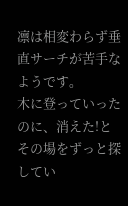凛は相変わらず垂直サーチが苦手なようです。
木に登っていったのに、消えた!とその場をずっと探してい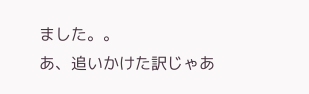ました。。
あ、追いかけた訳じゃあ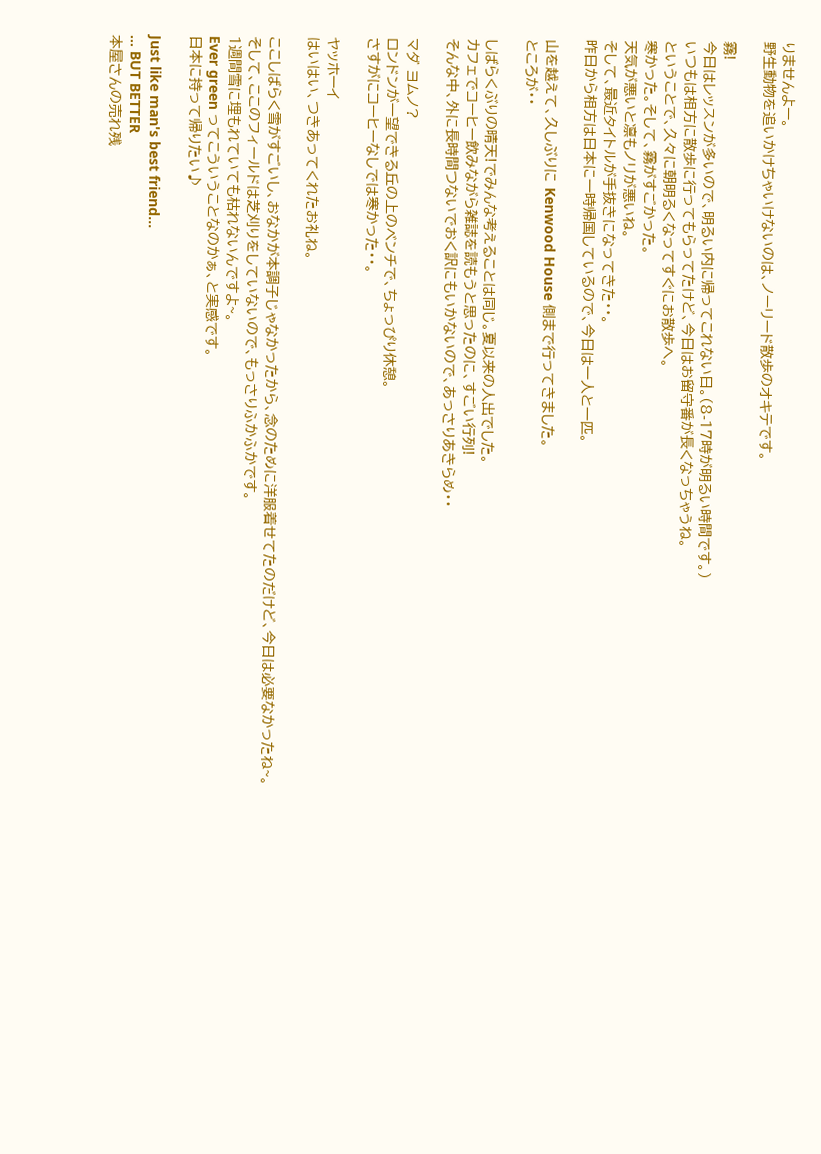りませんよー。
野生動物を追いかけちゃいけないのは、ノーリード散歩のオキテです。

霧!
今日はレッスンが多いので、明るい内に帰ってこれない日。(8-17時が明るい時間です。)
いつもは相方に散歩に行ってもらってたけど、今日はお留守番が長くなっちゃうね。
ということで、久々に朝明るくなってすぐにお散歩へ。
寒かった。そして、霧がすごかった。
天気が悪いと凛もノリが悪いね。
そして、最近タイトルが手抜きになってきた・・。
昨日から相方は日本に一時帰国しているので、今日は一人と一匹。

山を越えて、久しぶりに Kenwood House 側まで行ってきました。
ところが・・

しばらくぶりの晴天!でみんな考えることは同じ。夏以来の人出でした。
カフェでコーヒー飲みながら雑誌を読もうと思ったのに、すごい行列!
そんな中、外に長時間つないでおく訳にもいかないので、あっさりあきらめ・・

マダ ヨムノ?
ロンドンが一望できる丘の上のベンチで、ちょっぴり休憩。
さすがにコーヒーなしでは寒かった・・。

ヤッホーイ
はいはい、つきあってくれたお礼ね。

ここしばらく雪がすごいし、おなかが本調子じゃなかったから、念のために洋服着せてたのだけど、今日は必要なかったね~。
そして、ここのフィールドは芝刈りをしていないので、もっさりふかふかです。
1週間雪に埋もれていても枯れないんですよ~。
Ever green ってこういうことなのかぁ、と実感です。
日本に持って帰りたい♪

Just like man's best friend...
... BUT BETTER
本屋さんの売れ残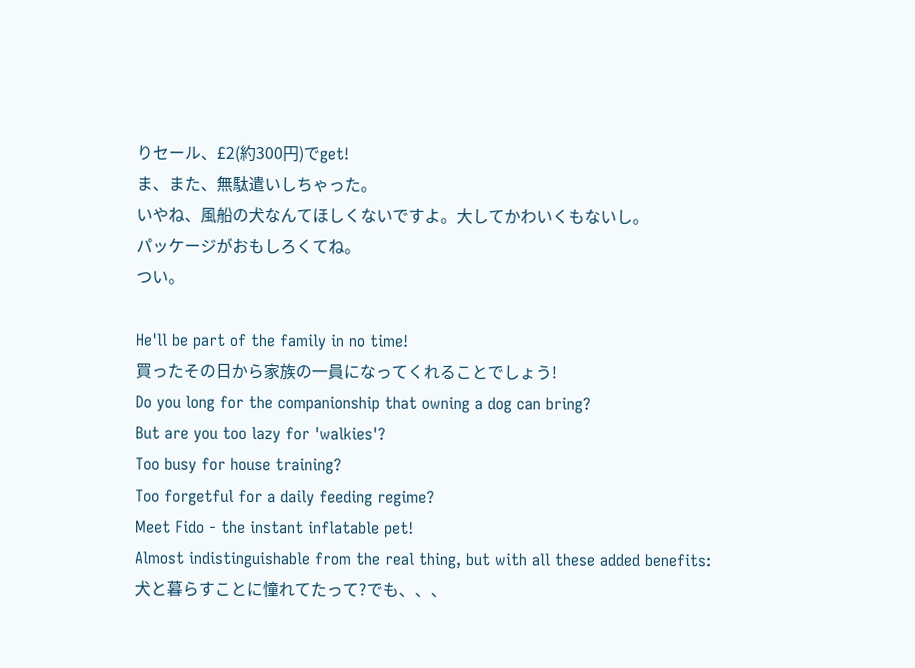りセール、£2(約300円)でget!
ま、また、無駄遣いしちゃった。
いやね、風船の犬なんてほしくないですよ。大してかわいくもないし。
パッケージがおもしろくてね。
つい。

He'll be part of the family in no time!
買ったその日から家族の一員になってくれることでしょう!
Do you long for the companionship that owning a dog can bring?
But are you too lazy for 'walkies'?
Too busy for house training?
Too forgetful for a daily feeding regime?
Meet Fido - the instant inflatable pet!
Almost indistinguishable from the real thing, but with all these added benefits:
犬と暮らすことに憧れてたって?でも、、、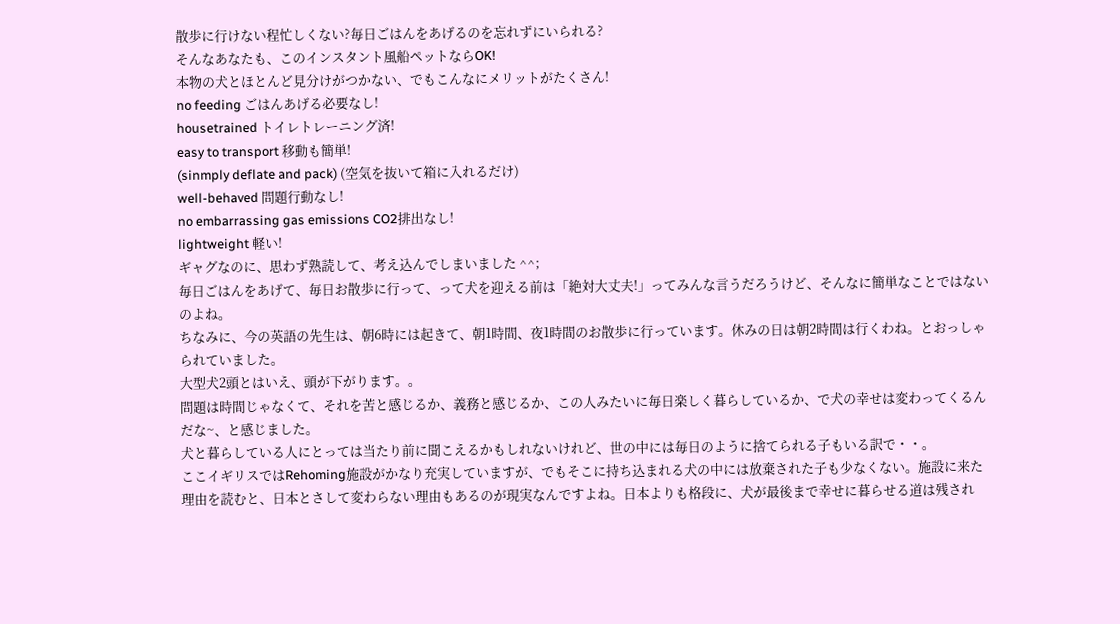散歩に行けない程忙しくない?毎日ごはんをあげるのを忘れずにいられる?
そんなあなたも、このインスタント風船ペットならOK!
本物の犬とほとんど見分けがつかない、でもこんなにメリットがたくさん!
no feeding ごはんあげる必要なし!
housetrained トイレトレーニング済!
easy to transport 移動も簡単!
(sinmply deflate and pack) (空気を抜いて箱に入れるだけ)
well-behaved 問題行動なし!
no embarrassing gas emissions CO2排出なし!
lightweight 軽い!
ギャグなのに、思わず熟読して、考え込んでしまいました ^^;
毎日ごはんをあげて、毎日お散歩に行って、って犬を迎える前は「絶対大丈夫!」ってみんな言うだろうけど、そんなに簡単なことではないのよね。
ちなみに、今の英語の先生は、朝6時には起きて、朝1時間、夜1時間のお散歩に行っています。休みの日は朝2時間は行くわね。とおっしゃられていました。
大型犬2頭とはいえ、頭が下がります。。
問題は時間じゃなくて、それを苦と感じるか、義務と感じるか、この人みたいに毎日楽しく暮らしているか、で犬の幸せは変わってくるんだな~、と感じました。
犬と暮らしている人にとっては当たり前に聞こえるかもしれないけれど、世の中には毎日のように捨てられる子もいる訳で・・。
ここイギリスではRehoming施設がかなり充実していますが、でもそこに持ち込まれる犬の中には放棄された子も少なくない。施設に来た理由を読むと、日本とさして変わらない理由もあるのが現実なんですよね。日本よりも格段に、犬が最後まで幸せに暮らせる道は残され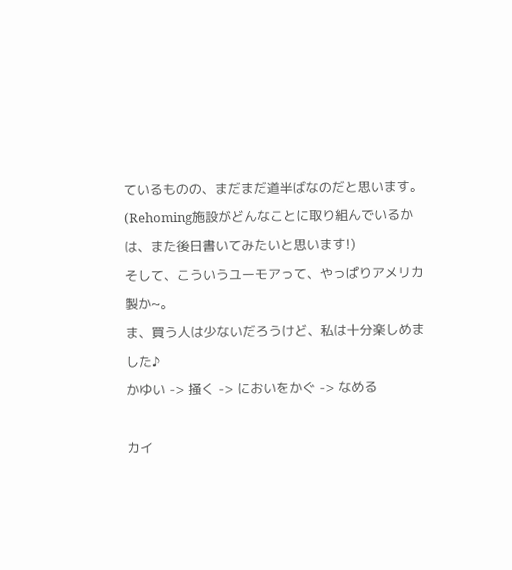ているものの、まだまだ道半ばなのだと思います。
(Rehoming施設がどんなことに取り組んでいるかは、また後日書いてみたいと思います!)
そして、こういうユーモアって、やっぱりアメリカ製か~。
ま、買う人は少ないだろうけど、私は十分楽しめました♪
かゆい -> 掻く -> においをかぐ -> なめる

カイ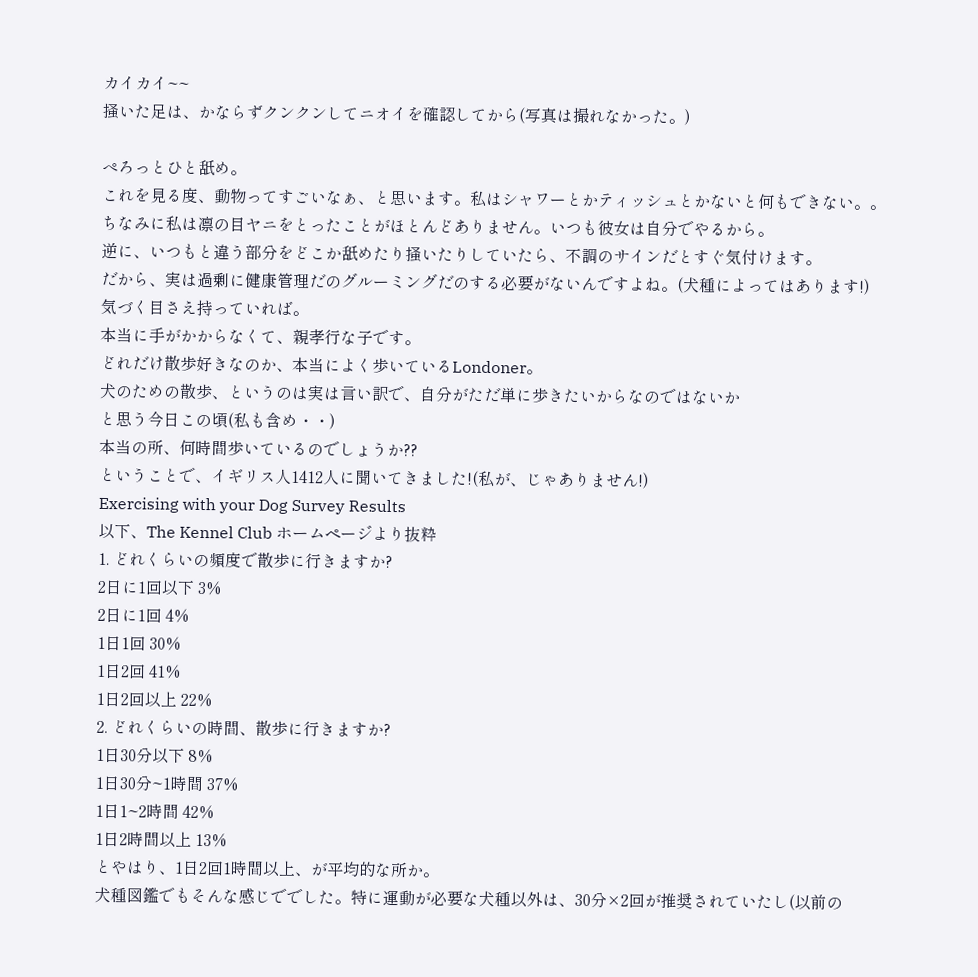カイカイ~~
掻いた足は、かならずクンクンしてニオイを確認してから(写真は撮れなかった。)

ぺろっとひと舐め。
これを見る度、動物ってすごいなぁ、と思います。私はシャワーとかティッシュとかないと何もできない。。
ちなみに私は凛の目ヤニをとったことがほとんどありません。いつも彼女は自分でやるから。
逆に、いつもと違う部分をどこか舐めたり掻いたりしていたら、不調のサインだとすぐ気付けます。
だから、実は過剰に健康管理だのグルーミングだのする必要がないんですよね。(犬種によってはあります!)
気づく目さえ持っていれば。
本当に手がかからなくて、親孝行な子です。
どれだけ散歩好きなのか、本当によく歩いているLondoner。
犬のための散歩、というのは実は言い訳で、自分がただ単に歩きたいからなのではないか
と思う今日この頃(私も含め・・)
本当の所、何時間歩いているのでしょうか??
ということで、イギリス人1412人に聞いてきました!(私が、じゃありません!)
Exercising with your Dog Survey Results
以下、The Kennel Club ホームページより抜粋
1. どれくらいの頻度で散歩に行きますか?
2日に1回以下 3%
2日に1回 4%
1日1回 30%
1日2回 41%
1日2回以上 22%
2. どれくらいの時間、散歩に行きますか?
1日30分以下 8%
1日30分~1時間 37%
1日1~2時間 42%
1日2時間以上 13%
とやはり、1日2回1時間以上、が平均的な所か。
犬種図鑑でもそんな感じででした。特に運動が必要な犬種以外は、30分×2回が推奨されていたし(以前の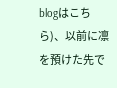blogはこちら)、以前に凛を預けた先で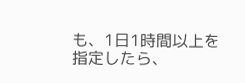も、1日1時間以上を指定したら、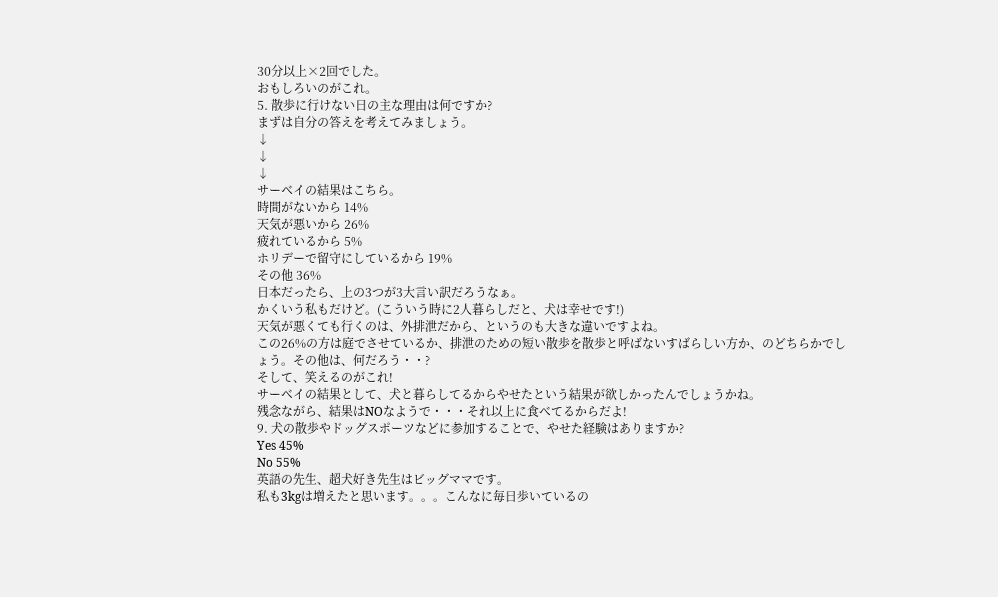30分以上×2回でした。
おもしろいのがこれ。
5. 散歩に行けない日の主な理由は何ですか?
まずは自分の答えを考えてみましょう。
↓
↓
↓
サーベイの結果はこちら。
時間がないから 14%
天気が悪いから 26%
疲れているから 5%
ホリデーで留守にしているから 19%
その他 36%
日本だったら、上の3つが3大言い訳だろうなぁ。
かくいう私もだけど。(こういう時に2人暮らしだと、犬は幸せです!)
天気が悪くても行くのは、外排泄だから、というのも大きな違いですよね。
この26%の方は庭でさせているか、排泄のための短い散歩を散歩と呼ばないすばらしい方か、のどちらかでしょう。その他は、何だろう・・?
そして、笑えるのがこれ!
サーベイの結果として、犬と暮らしてるからやせたという結果が欲しかったんでしょうかね。
残念ながら、結果はNOなようで・・・それ以上に食べてるからだよ!
9. 犬の散歩やドッグスポーツなどに参加することで、やせた経験はありますか?
Yes 45%
No 55%
英語の先生、超犬好き先生はビッグママです。
私も3kgは増えたと思います。。。こんなに毎日歩いているの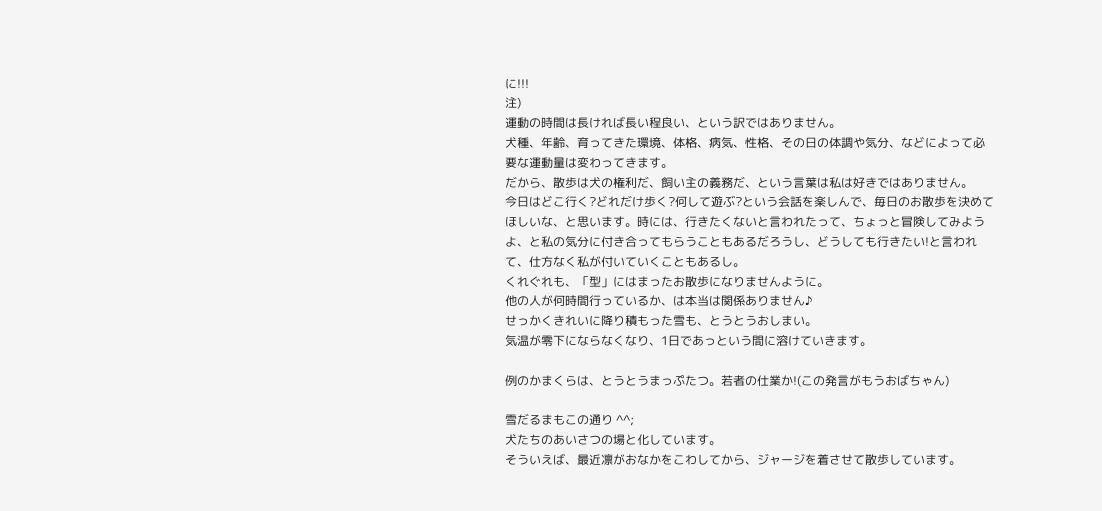に!!!
注)
運動の時間は長ければ長い程良い、という訳ではありません。
犬種、年齢、育ってきた環境、体格、病気、性格、その日の体調や気分、などによって必要な運動量は変わってきます。
だから、散歩は犬の権利だ、飼い主の義務だ、という言葉は私は好きではありません。
今日はどこ行く?どれだけ歩く?何して遊ぶ?という会話を楽しんで、毎日のお散歩を決めてほしいな、と思います。時には、行きたくないと言われたって、ちょっと冒険してみようよ、と私の気分に付き合ってもらうこともあるだろうし、どうしても行きたい!と言われて、仕方なく私が付いていくこともあるし。
くれぐれも、「型」にはまったお散歩になりませんように。
他の人が何時間行っているか、は本当は関係ありません♪
せっかくきれいに降り積もった雪も、とうとうおしまい。
気温が零下にならなくなり、1日であっという間に溶けていきます。

例のかまくらは、とうとうまっぷたつ。若者の仕業か!(この発言がもうおばちゃん)

雪だるまもこの通り ^^;
犬たちのあいさつの場と化しています。
そういえば、最近凛がおなかをこわしてから、ジャージを着させて散歩しています。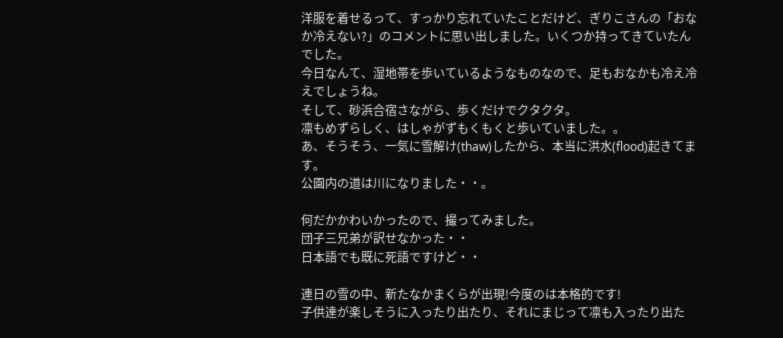洋服を着せるって、すっかり忘れていたことだけど、ぎりこさんの「おなか冷えない?」のコメントに思い出しました。いくつか持ってきていたんでした。
今日なんて、湿地帯を歩いているようなものなので、足もおなかも冷え冷えでしょうね。
そして、砂浜合宿さながら、歩くだけでクタクタ。
凛もめずらしく、はしゃがずもくもくと歩いていました。。
あ、そうそう、一気に雪解け(thaw)したから、本当に洪水(flood)起きてます。
公園内の道は川になりました・・。

何だかかわいかったので、撮ってみました。
団子三兄弟が訳せなかった・・
日本語でも既に死語ですけど・・

連日の雪の中、新たなかまくらが出現!今度のは本格的です!
子供達が楽しそうに入ったり出たり、それにまじって凛も入ったり出た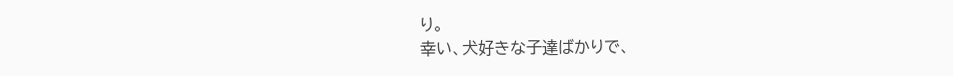り。
幸い、犬好きな子達ばかりで、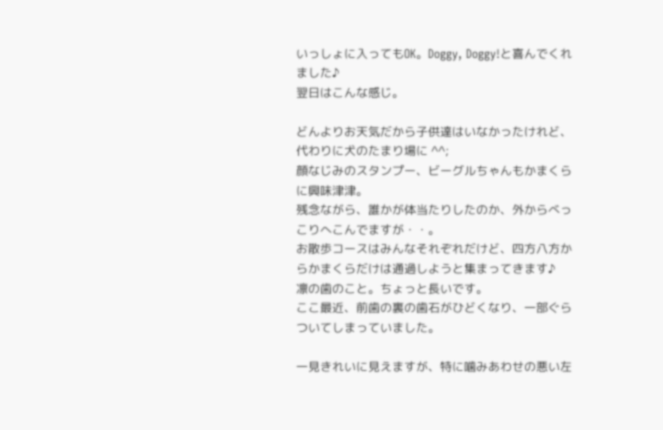いっしょに入ってもOK。Doggy, Doggy!と喜んでくれました♪
翌日はこんな感じ。

どんよりお天気だから子供達はいなかったけれど、代わりに犬のたまり場に ^^;
顔なじみのスタンプー、ビーグルちゃんもかまくらに興味津津。
残念ながら、誰かが体当たりしたのか、外からべっこりへこんでますが・・。
お散歩コースはみんなそれぞれだけど、四方八方からかまくらだけは通過しようと集まってきます♪
凛の歯のこと。ちょっと長いです。
ここ最近、前歯の裏の歯石がひどくなり、一部ぐらついてしまっていました。

一見きれいに見えますが、特に噛みあわせの悪い左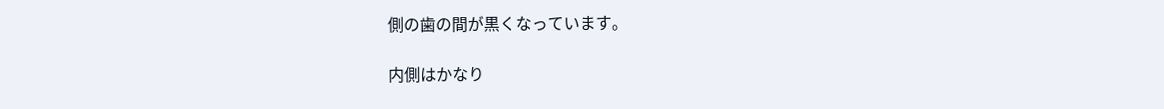側の歯の間が黒くなっています。

内側はかなり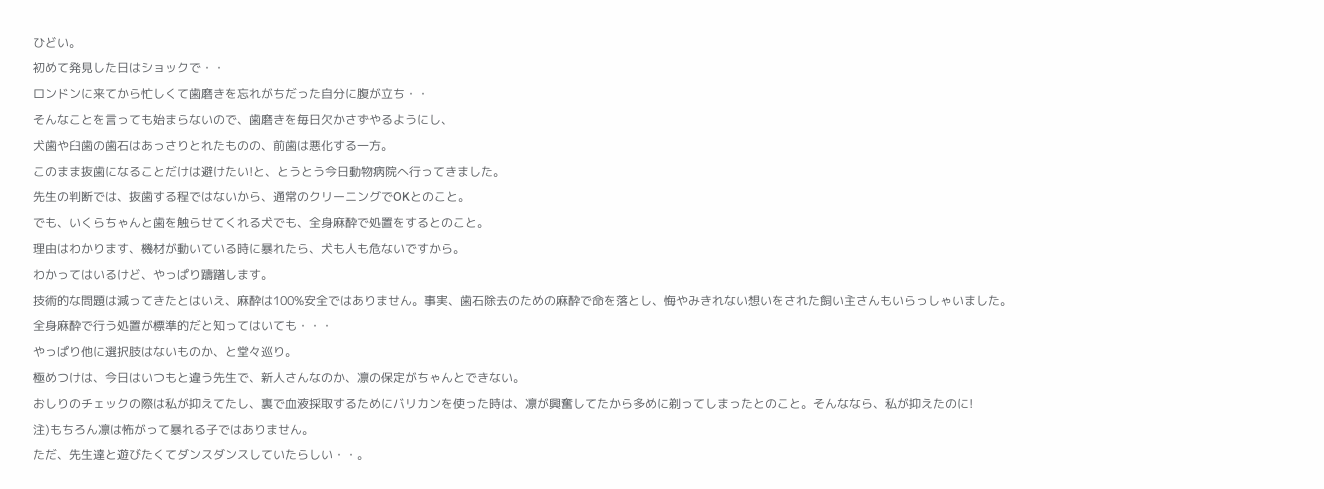ひどい。
初めて発見した日はショックで・・
ロンドンに来てから忙しくて歯磨きを忘れがちだった自分に腹が立ち・・
そんなことを言っても始まらないので、歯磨きを毎日欠かさずやるようにし、
犬歯や臼歯の歯石はあっさりとれたものの、前歯は悪化する一方。
このまま抜歯になることだけは避けたい!と、とうとう今日動物病院へ行ってきました。
先生の判断では、抜歯する程ではないから、通常のクリーニングでOKとのこと。
でも、いくらちゃんと歯を触らせてくれる犬でも、全身麻酔で処置をするとのこと。
理由はわかります、機材が動いている時に暴れたら、犬も人も危ないですから。
わかってはいるけど、やっぱり躊躇します。
技術的な問題は減ってきたとはいえ、麻酔は100%安全ではありません。事実、歯石除去のための麻酔で命を落とし、悔やみきれない想いをされた飼い主さんもいらっしゃいました。
全身麻酔で行う処置が標準的だと知ってはいても・・・
やっぱり他に選択肢はないものか、と堂々巡り。
極めつけは、今日はいつもと違う先生で、新人さんなのか、凛の保定がちゃんとできない。
おしりのチェックの際は私が抑えてたし、裏で血液採取するためにバリカンを使った時は、凛が興奮してたから多めに剃ってしまったとのこと。そんななら、私が抑えたのに!
注)もちろん凛は怖がって暴れる子ではありません。
ただ、先生達と遊びたくてダンスダンスしていたらしい・・。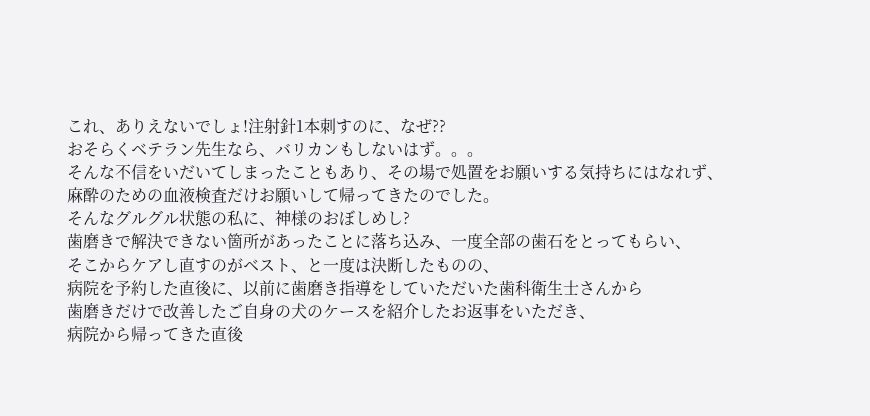これ、ありえないでしょ!注射針1本刺すのに、なぜ??
おそらくベテラン先生なら、バリカンもしないはず。。。
そんな不信をいだいてしまったこともあり、その場で処置をお願いする気持ちにはなれず、
麻酔のための血液検査だけお願いして帰ってきたのでした。
そんなグルグル状態の私に、神様のおぼしめし?
歯磨きで解決できない箇所があったことに落ち込み、一度全部の歯石をとってもらい、
そこからケアし直すのがベスト、と一度は決断したものの、
病院を予約した直後に、以前に歯磨き指導をしていただいた歯科衛生士さんから
歯磨きだけで改善したご自身の犬のケースを紹介したお返事をいただき、
病院から帰ってきた直後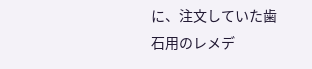に、注文していた歯石用のレメデ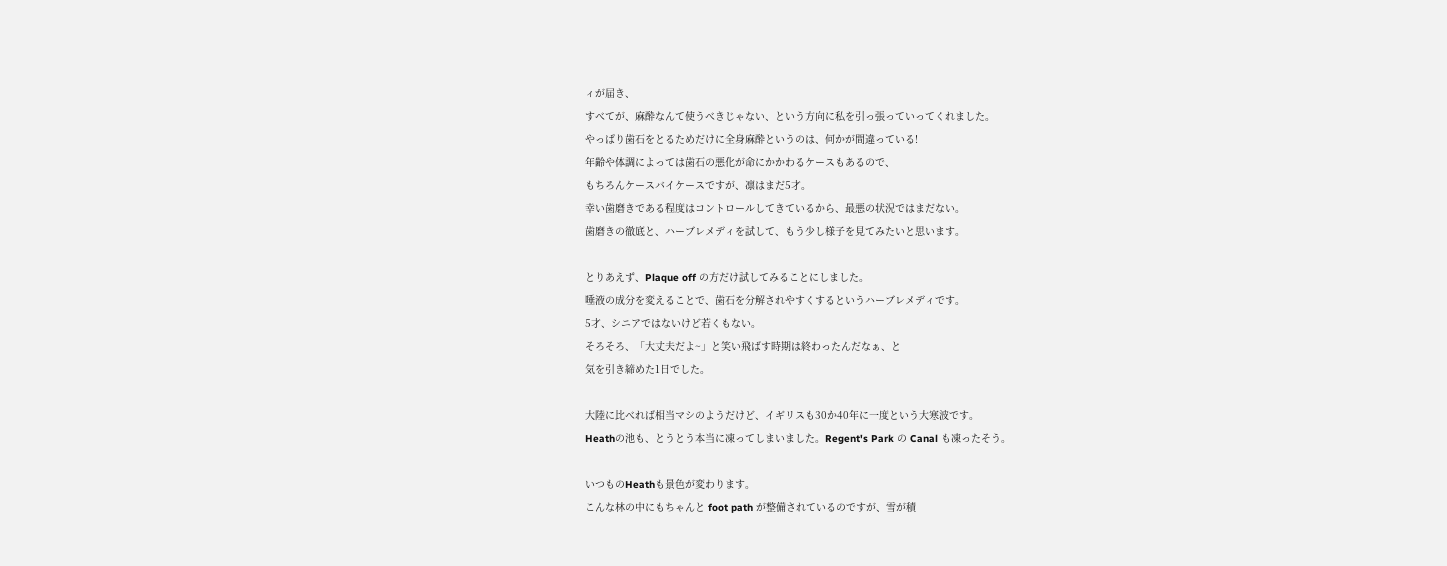ィが届き、
すべてが、麻酔なんて使うべきじゃない、という方向に私を引っ張っていってくれました。
やっぱり歯石をとるためだけに全身麻酔というのは、何かが間違っている!
年齢や体調によっては歯石の悪化が命にかかわるケースもあるので、
もちろんケースバイケースですが、凛はまだ5才。
幸い歯磨きである程度はコントロールしてきているから、最悪の状況ではまだない。
歯磨きの徹底と、ハーブレメディを試して、もう少し様子を見てみたいと思います。

とりあえず、Plaque off の方だけ試してみることにしました。
唾液の成分を変えることで、歯石を分解されやすくするというハーブレメディです。
5才、シニアではないけど若くもない。
そろそろ、「大丈夫だよ~」と笑い飛ばす時期は終わったんだなぁ、と
気を引き締めた1日でした。

大陸に比べれば相当マシのようだけど、イギリスも30か40年に一度という大寒波です。
Heathの池も、とうとう本当に凍ってしまいました。Regent's Park の Canal も凍ったそう。

いつものHeathも景色が変わります。
こんな林の中にもちゃんと foot path が整備されているのですが、雪が積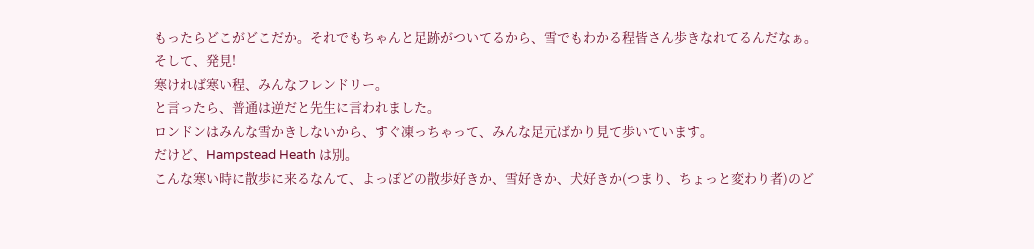もったらどこがどこだか。それでもちゃんと足跡がついてるから、雪でもわかる程皆さん歩きなれてるんだなぁ。
そして、発見!
寒ければ寒い程、みんなフレンドリー。
と言ったら、普通は逆だと先生に言われました。
ロンドンはみんな雪かきしないから、すぐ凍っちゃって、みんな足元ばかり見て歩いています。
だけど、Hampstead Heath は別。
こんな寒い時に散歩に来るなんて、よっぽどの散歩好きか、雪好きか、犬好きか(つまり、ちょっと変わり者)のど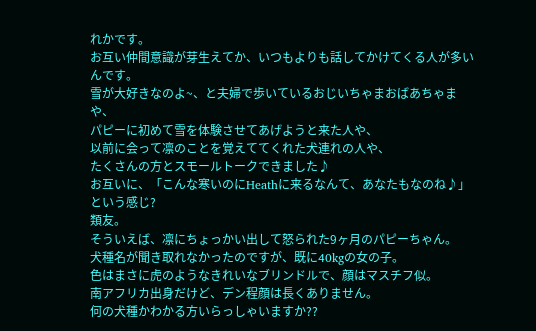れかです。
お互い仲間意識が芽生えてか、いつもよりも話してかけてくる人が多いんです。
雪が大好きなのよ~、と夫婦で歩いているおじいちゃまおばあちゃまや、
パピーに初めて雪を体験させてあげようと来た人や、
以前に会って凛のことを覚えててくれた犬連れの人や、
たくさんの方とスモールトークできました♪
お互いに、「こんな寒いのにHeathに来るなんて、あなたもなのね♪」という感じ?
類友。
そういえば、凛にちょっかい出して怒られた9ヶ月のパピーちゃん。
犬種名が聞き取れなかったのですが、既に40kgの女の子。
色はまさに虎のようなきれいなブリンドルで、顔はマスチフ似。
南アフリカ出身だけど、デン程顔は長くありません。
何の犬種かわかる方いらっしゃいますか??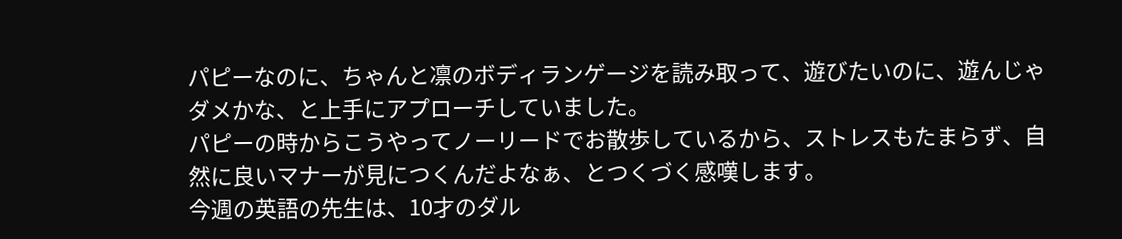パピーなのに、ちゃんと凛のボディランゲージを読み取って、遊びたいのに、遊んじゃダメかな、と上手にアプローチしていました。
パピーの時からこうやってノーリードでお散歩しているから、ストレスもたまらず、自然に良いマナーが見につくんだよなぁ、とつくづく感嘆します。
今週の英語の先生は、10才のダル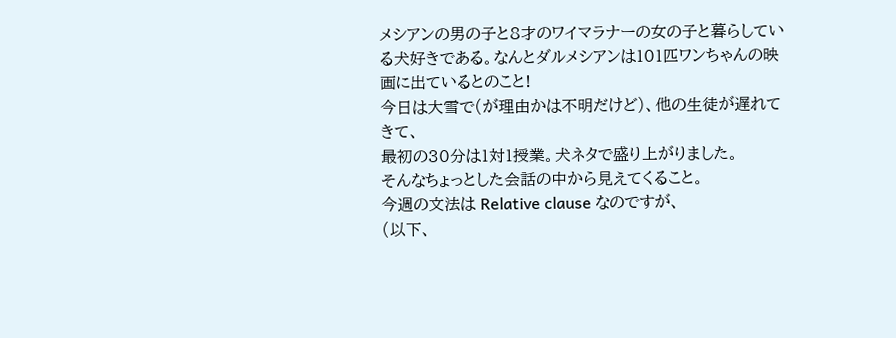メシアンの男の子と8才のワイマラナーの女の子と暮らしている犬好きである。なんとダルメシアンは101匹ワンちゃんの映画に出ているとのこと!
今日は大雪で(が理由かは不明だけど)、他の生徒が遅れてきて、
最初の30分は1対1授業。犬ネタで盛り上がりました。
そんなちょっとした会話の中から見えてくること。
今週の文法は Relative clause なのですが、
(以下、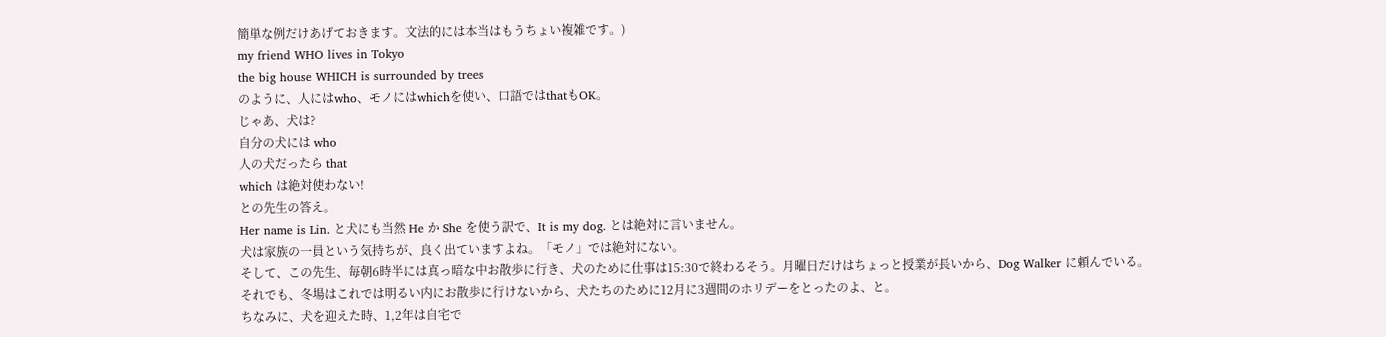簡単な例だけあげておきます。文法的には本当はもうちょい複雑です。)
my friend WHO lives in Tokyo
the big house WHICH is surrounded by trees
のように、人にはwho、モノにはwhichを使い、口語ではthatもOK。
じゃあ、犬は?
自分の犬には who
人の犬だったら that
which は絶対使わない!
との先生の答え。
Her name is Lin. と犬にも当然 He か She を使う訳で、It is my dog. とは絶対に言いません。
犬は家族の一員という気持ちが、良く出ていますよね。「モノ」では絶対にない。
そして、この先生、毎朝6時半には真っ暗な中お散歩に行き、犬のために仕事は15:30で終わるそう。月曜日だけはちょっと授業が長いから、Dog Walker に頼んでいる。
それでも、冬場はこれでは明るい内にお散歩に行けないから、犬たちのために12月に3週間のホリデーをとったのよ、と。
ちなみに、犬を迎えた時、1,2年は自宅で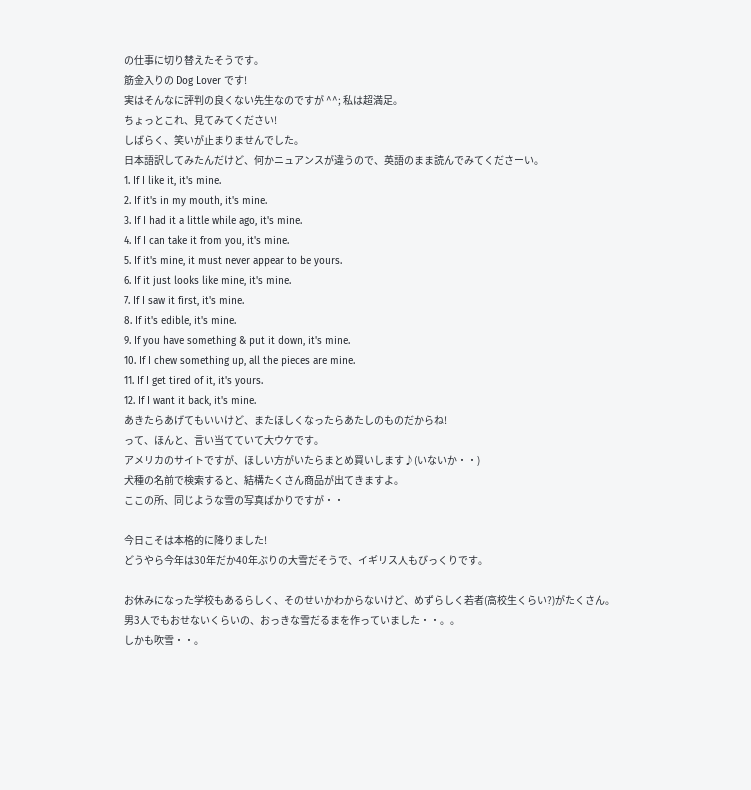の仕事に切り替えたそうです。
筋金入りの Dog Lover です!
実はそんなに評判の良くない先生なのですが ^^; 私は超満足。
ちょっとこれ、見てみてください!
しばらく、笑いが止まりませんでした。
日本語訳してみたんだけど、何かニュアンスが違うので、英語のまま読んでみてくださーい。
1. If I like it, it's mine.
2. If it's in my mouth, it's mine.
3. If I had it a little while ago, it's mine.
4. If I can take it from you, it's mine.
5. If it's mine, it must never appear to be yours.
6. If it just looks like mine, it's mine.
7. If I saw it first, it's mine.
8. If it's edible, it's mine.
9. If you have something & put it down, it's mine.
10. If I chew something up, all the pieces are mine.
11. If I get tired of it, it's yours.
12. If I want it back, it's mine.
あきたらあげてもいいけど、またほしくなったらあたしのものだからね!
って、ほんと、言い当てていて大ウケです。
アメリカのサイトですが、ほしい方がいたらまとめ買いします♪(いないか・・)
犬種の名前で検索すると、結構たくさん商品が出てきますよ。
ここの所、同じような雪の写真ばかりですが・・

今日こそは本格的に降りました!
どうやら今年は30年だか40年ぶりの大雪だそうで、イギリス人もびっくりです。

お休みになった学校もあるらしく、そのせいかわからないけど、めずらしく若者(高校生くらい?)がたくさん。
男3人でもおせないくらいの、おっきな雪だるまを作っていました・・。。
しかも吹雪・・。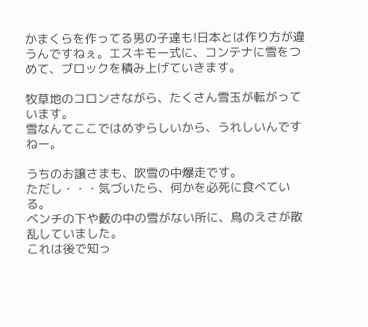かまくらを作ってる男の子達も!日本とは作り方が違うんですねぇ。エスキモー式に、コンテナに雪をつめて、ブロックを積み上げていきます。

牧草地のコロンさながら、たくさん雪玉が転がっています。
雪なんてここではめずらしいから、うれしいんですねー。

うちのお譲さまも、吹雪の中爆走です。
ただし・・・気づいたら、何かを必死に食べている。
ベンチの下や藪の中の雪がない所に、鳥のえさが散乱していました。
これは後で知っ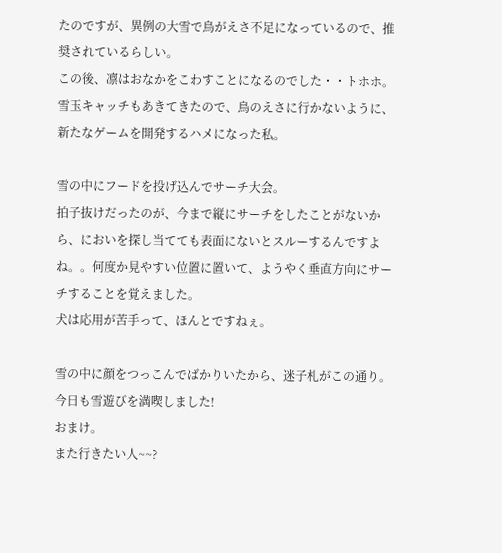たのですが、異例の大雪で鳥がえさ不足になっているので、推奨されているらしい。
この後、凛はおなかをこわすことになるのでした・・トホホ。
雪玉キャッチもあきてきたので、鳥のえさに行かないように、新たなゲームを開発するハメになった私。

雪の中にフードを投げ込んでサーチ大会。
拍子抜けだったのが、今まで縦にサーチをしたことがないから、においを探し当てても表面にないとスルーするんですよね。。何度か見やすい位置に置いて、ようやく垂直方向にサーチすることを覚えました。
犬は応用が苦手って、ほんとですねぇ。

雪の中に顔をつっこんでばかりいたから、迷子札がこの通り。
今日も雪遊びを満喫しました!
おまけ。
また行きたい人~~?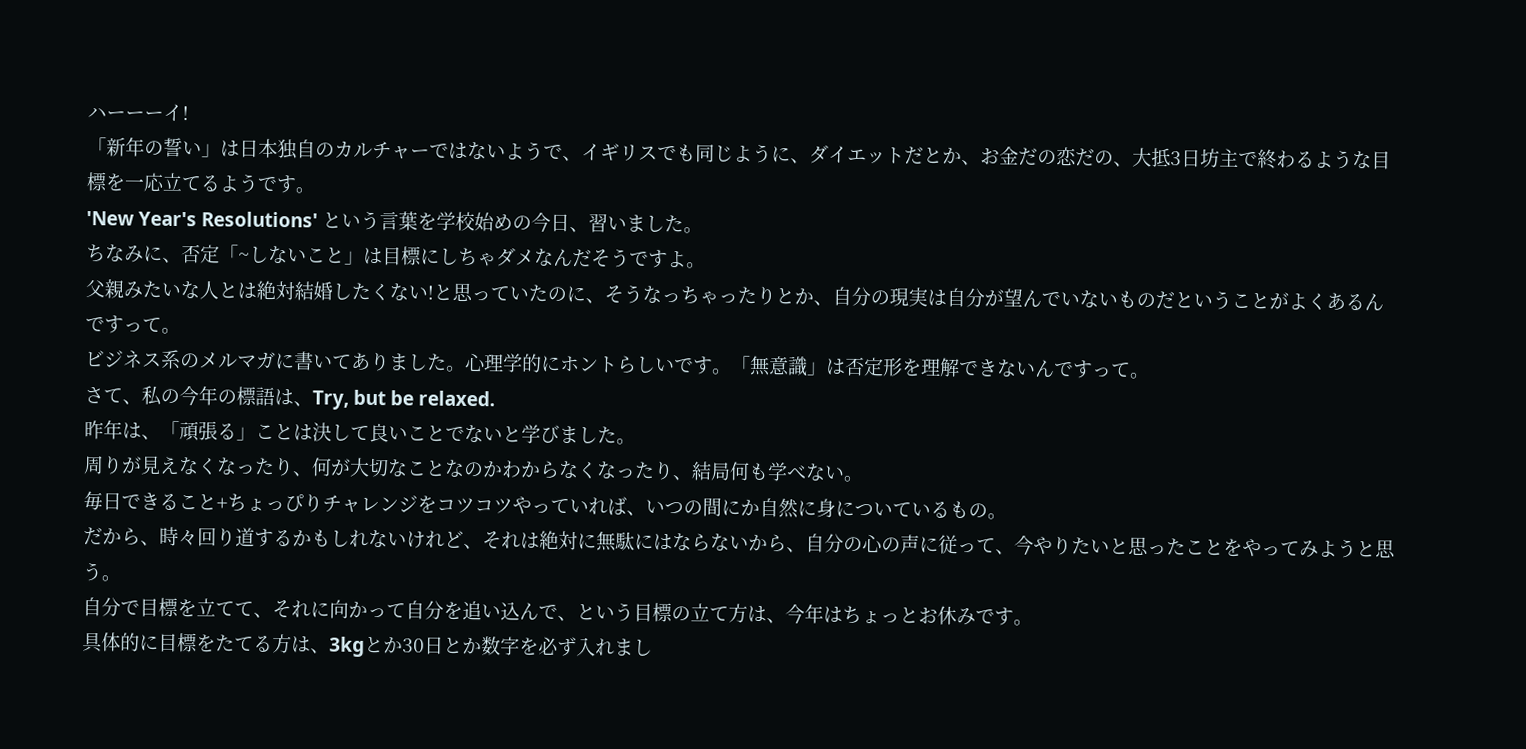ハーーーイ!
「新年の誓い」は日本独自のカルチャーではないようで、イギリスでも同じように、ダイエットだとか、お金だの恋だの、大抵3日坊主で終わるような目標を一応立てるようです。
'New Year's Resolutions' という言葉を学校始めの今日、習いました。
ちなみに、否定「~しないこと」は目標にしちゃダメなんだそうですよ。
父親みたいな人とは絶対結婚したくない!と思っていたのに、そうなっちゃったりとか、自分の現実は自分が望んでいないものだということがよくあるんですって。
ビジネス系のメルマガに書いてありました。心理学的にホントらしいです。「無意識」は否定形を理解できないんですって。
さて、私の今年の標語は、Try, but be relaxed.
昨年は、「頑張る」ことは決して良いことでないと学びました。
周りが見えなくなったり、何が大切なことなのかわからなくなったり、結局何も学べない。
毎日できること+ちょっぴりチャレンジをコツコツやっていれば、いつの間にか自然に身についているもの。
だから、時々回り道するかもしれないけれど、それは絶対に無駄にはならないから、自分の心の声に従って、今やりたいと思ったことをやってみようと思う。
自分で目標を立てて、それに向かって自分を追い込んで、という目標の立て方は、今年はちょっとお休みです。
具体的に目標をたてる方は、3kgとか30日とか数字を必ず入れまし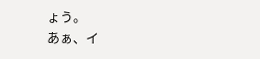ょう。
あぁ、イ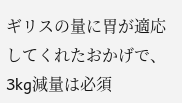ギリスの量に胃が適応してくれたおかげで、3kg減量は必須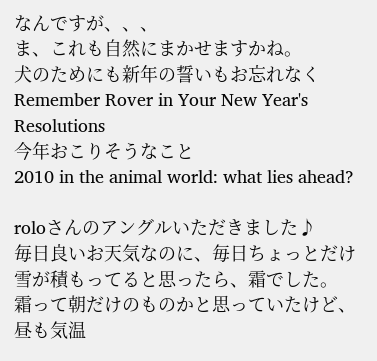なんですが、、、
ま、これも自然にまかせますかね。
犬のためにも新年の誓いもお忘れなく
Remember Rover in Your New Year's Resolutions
今年おこりそうなこと
2010 in the animal world: what lies ahead?

roloさんのアングルいただきました♪
毎日良いお天気なのに、毎日ちょっとだけ雪が積もってると思ったら、霜でした。
霜って朝だけのものかと思っていたけど、昼も気温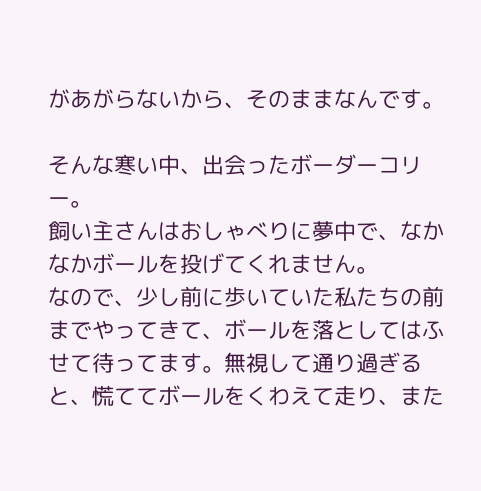があがらないから、そのままなんです。

そんな寒い中、出会ったボーダーコリー。
飼い主さんはおしゃべりに夢中で、なかなかボールを投げてくれません。
なので、少し前に歩いていた私たちの前までやってきて、ボールを落としてはふせて待ってます。無視して通り過ぎると、慌ててボールをくわえて走り、また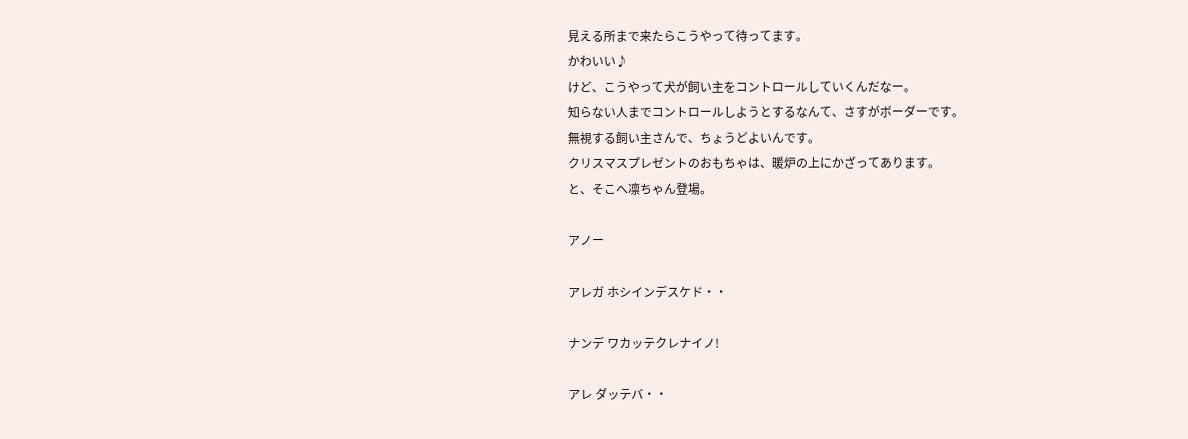見える所まで来たらこうやって待ってます。
かわいい♪
けど、こうやって犬が飼い主をコントロールしていくんだなー。
知らない人までコントロールしようとするなんて、さすがボーダーです。
無視する飼い主さんで、ちょうどよいんです。
クリスマスプレゼントのおもちゃは、暖炉の上にかざってあります。
と、そこへ凛ちゃん登場。

アノー

アレガ ホシインデスケド・・

ナンデ ワカッテクレナイノ!

アレ ダッテバ・・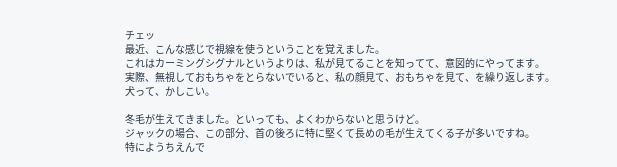チェッ
最近、こんな感じで視線を使うということを覚えました。
これはカーミングシグナルというよりは、私が見てることを知ってて、意図的にやってます。
実際、無視しておもちゃをとらないでいると、私の顔見て、おもちゃを見て、を繰り返します。
犬って、かしこい。

冬毛が生えてきました。といっても、よくわからないと思うけど。
ジャックの場合、この部分、首の後ろに特に堅くて長めの毛が生えてくる子が多いですね。
特にようちえんで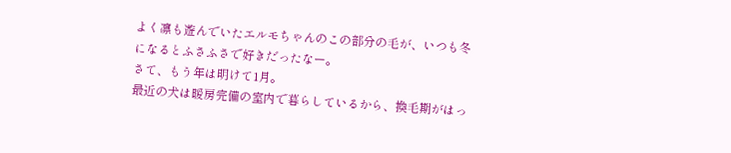よく凛も遊んでいたエルモちゃんのこの部分の毛が、いつも冬になるとふさふさで好きだったなー。
さて、もう年は明けて1月。
最近の犬は暖房完備の室内で暮らしているから、換毛期がはっ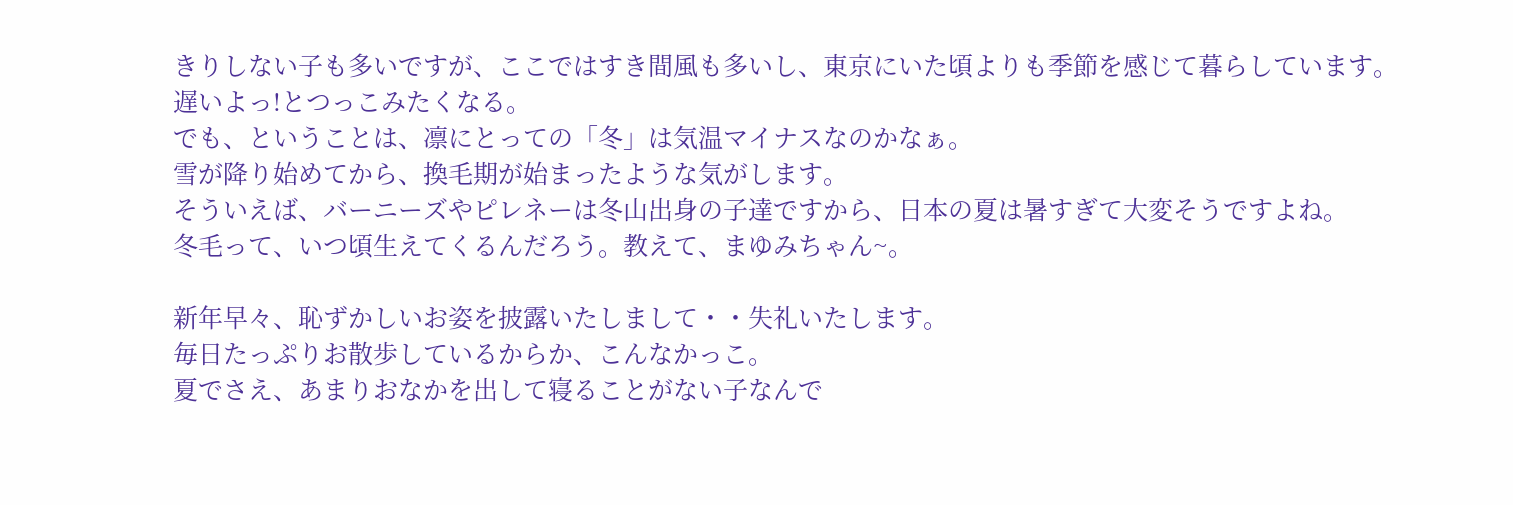きりしない子も多いですが、ここではすき間風も多いし、東京にいた頃よりも季節を感じて暮らしています。
遅いよっ!とつっこみたくなる。
でも、ということは、凛にとっての「冬」は気温マイナスなのかなぁ。
雪が降り始めてから、換毛期が始まったような気がします。
そういえば、バーニーズやピレネーは冬山出身の子達ですから、日本の夏は暑すぎて大変そうですよね。
冬毛って、いつ頃生えてくるんだろう。教えて、まゆみちゃん~。

新年早々、恥ずかしいお姿を披露いたしまして・・失礼いたします。
毎日たっぷりお散歩しているからか、こんなかっこ。
夏でさえ、あまりおなかを出して寝ることがない子なんで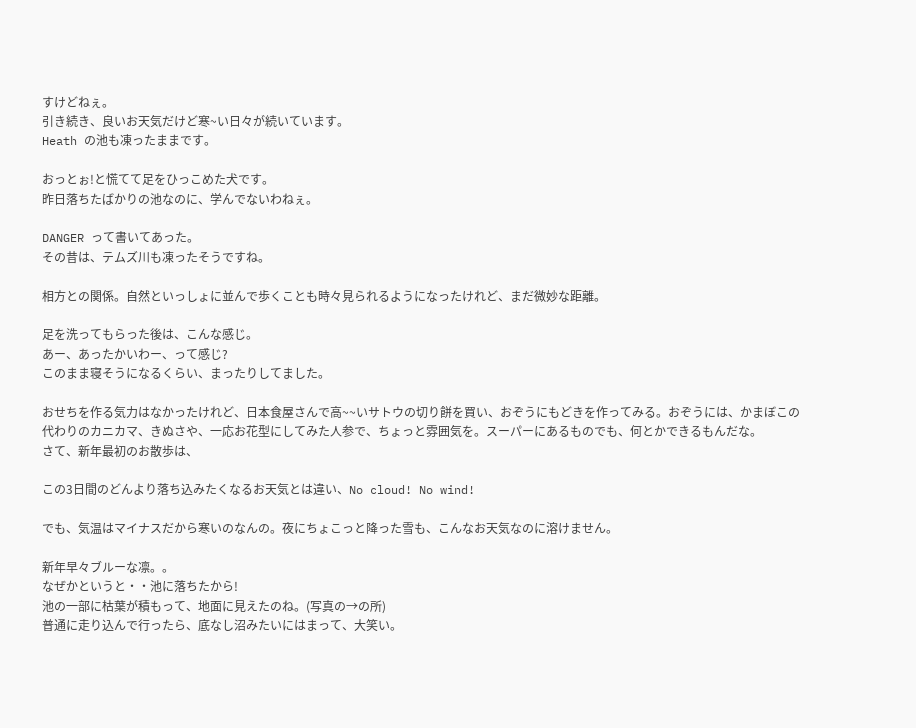すけどねぇ。
引き続き、良いお天気だけど寒~い日々が続いています。
Heath の池も凍ったままです。

おっとぉ!と慌てて足をひっこめた犬です。
昨日落ちたばかりの池なのに、学んでないわねぇ。

DANGER って書いてあった。
その昔は、テムズ川も凍ったそうですね。

相方との関係。自然といっしょに並んで歩くことも時々見られるようになったけれど、まだ微妙な距離。

足を洗ってもらった後は、こんな感じ。
あー、あったかいわー、って感じ?
このまま寝そうになるくらい、まったりしてました。

おせちを作る気力はなかったけれど、日本食屋さんで高~~いサトウの切り餅を買い、おぞうにもどきを作ってみる。おぞうには、かまぼこの代わりのカニカマ、きぬさや、一応お花型にしてみた人参で、ちょっと雰囲気を。スーパーにあるものでも、何とかできるもんだな。
さて、新年最初のお散歩は、

この3日間のどんより落ち込みたくなるお天気とは違い、No cloud! No wind!

でも、気温はマイナスだから寒いのなんの。夜にちょこっと降った雪も、こんなお天気なのに溶けません。

新年早々ブルーな凛。。
なぜかというと・・池に落ちたから!
池の一部に枯葉が積もって、地面に見えたのね。(写真の→の所)
普通に走り込んで行ったら、底なし沼みたいにはまって、大笑い。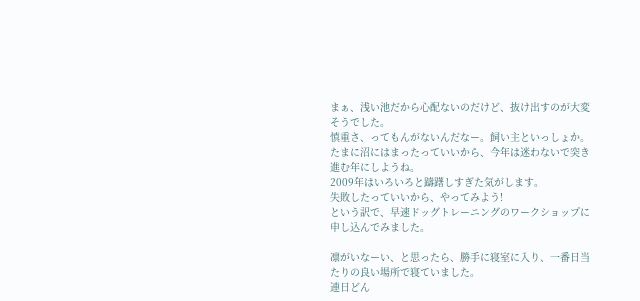まぁ、浅い池だから心配ないのだけど、抜け出すのが大変そうでした。
慎重さ、ってもんがないんだなー。飼い主といっしょか。
たまに沼にはまったっていいから、今年は迷わないで突き進む年にしようね。
2009年はいろいろと躊躇しすぎた気がします。
失敗したっていいから、やってみよう!
という訳で、早速ドッグトレーニングのワークショップに申し込んでみました。

凛がいなーい、と思ったら、勝手に寝室に入り、一番日当たりの良い場所で寝ていました。
連日どん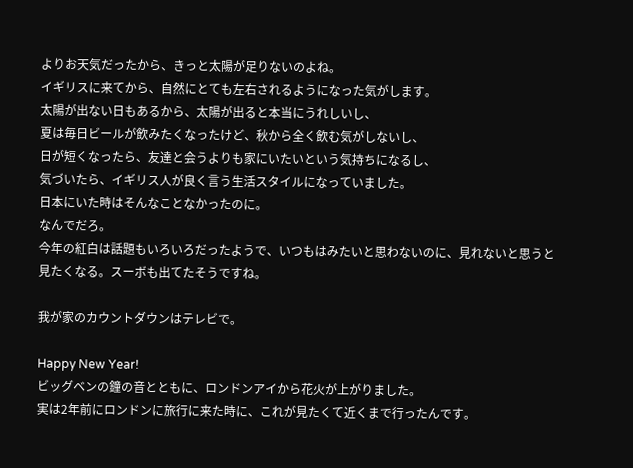よりお天気だったから、きっと太陽が足りないのよね。
イギリスに来てから、自然にとても左右されるようになった気がします。
太陽が出ない日もあるから、太陽が出ると本当にうれしいし、
夏は毎日ビールが飲みたくなったけど、秋から全く飲む気がしないし、
日が短くなったら、友達と会うよりも家にいたいという気持ちになるし、
気づいたら、イギリス人が良く言う生活スタイルになっていました。
日本にいた時はそんなことなかったのに。
なんでだろ。
今年の紅白は話題もいろいろだったようで、いつもはみたいと思わないのに、見れないと思うと見たくなる。スーボも出てたそうですね。

我が家のカウントダウンはテレビで。

Happy New Year!
ビッグベンの鐘の音とともに、ロンドンアイから花火が上がりました。
実は2年前にロンドンに旅行に来た時に、これが見たくて近くまで行ったんです。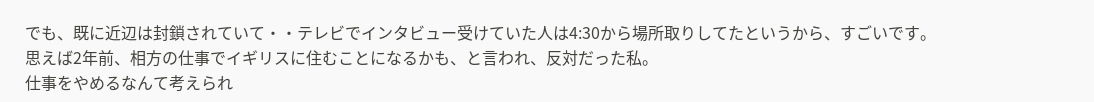でも、既に近辺は封鎖されていて・・テレビでインタビュー受けていた人は4:30から場所取りしてたというから、すごいです。
思えば2年前、相方の仕事でイギリスに住むことになるかも、と言われ、反対だった私。
仕事をやめるなんて考えられ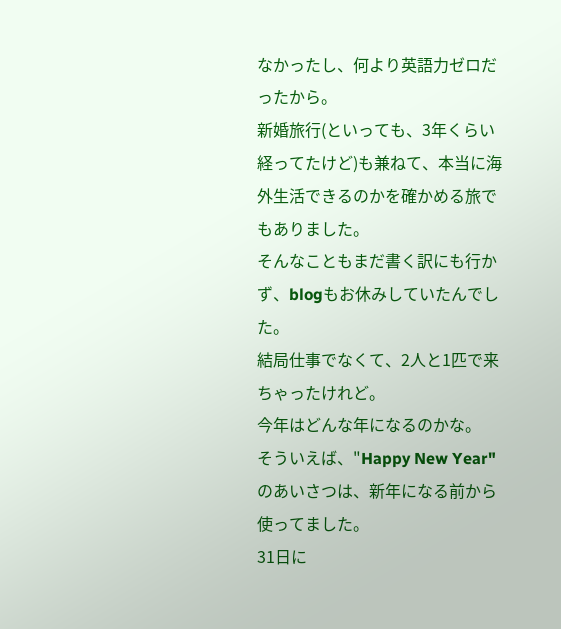なかったし、何より英語力ゼロだったから。
新婚旅行(といっても、3年くらい経ってたけど)も兼ねて、本当に海外生活できるのかを確かめる旅でもありました。
そんなこともまだ書く訳にも行かず、blogもお休みしていたんでした。
結局仕事でなくて、2人と1匹で来ちゃったけれど。
今年はどんな年になるのかな。
そういえば、"Happy New Year" のあいさつは、新年になる前から使ってました。
31日に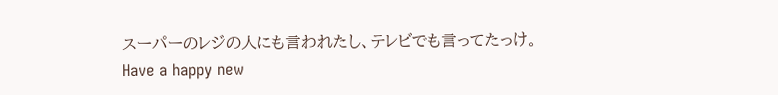スーパーのレジの人にも言われたし、テレビでも言ってたっけ。
Have a happy new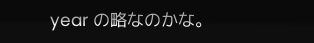year の略なのかな。